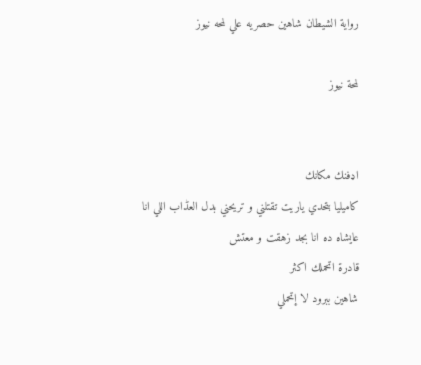رواية الشيطان شاهين حصريه علي لمحه نيوز

لمحة نيوز


اډفنك مكانك
كاميليا بتحدي ياريت تقتلني و تريحني بدل العڈاب اللي انا عايشاه ده انا بجد زهقت و معتش
قادرة اتحملك اكثر
شاهين ببرود لا إتحملي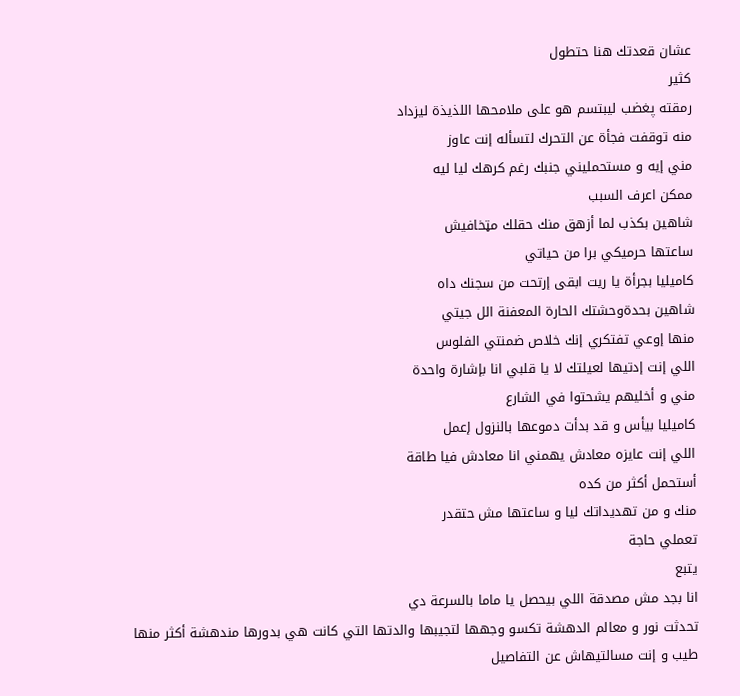عشان قعدتك هنا حتطول
كثير
رمقته پغضب ليبتسم هو على ملامحها اللذيذة ليزداد
منه توقفت فجأة عن التحرك لتسأله إنت عاوز
مني إيه و مستحمليني جنبك رغم كرهك ليا ليه
ممكن اعرف السبب
شاهين بكذب لما أزهق منك حقلك مټخافيش
ساعتها حرميكي برا من حياتي
كاميليا بجرأة يا ريت ابقى إرتحت من سجنك داه
شاهين بحدةوحشتك الحارة المعفنة الل جيتي
منها إوعي تفتكري إنك خلاص ضمنتي الفلوس
اللي إنت إدتيها لعيلتك لا يا قلبي انا بإشارة واحدة
مني و أخليهم يشحتوا في الشارع
كاميليا بيأس و قد بدأت دموعها بالنزول إعمل
اللي إنت عايزه معادش يهمني انا معادش فيا طاقة
أستحمل أكثر من كده
منك و من تهديداتك ليا و ساعتها مش حتقدر
تعملي حاجة
يتبع
انا بجد مش مصدقة اللي بيحصل يا ماما بالسرعة دي
تحدثت نور و معالم الدهشة تكسو وجهها لتجيبها والدتها التي كانت هي بدورها مندهشة أكثر منها
طيب و إنت مسالتيهاش عن التفاصيل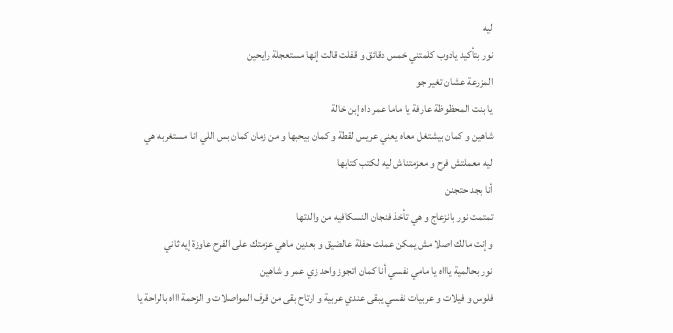ليه
نور بتأكيد يادوب كلمتني خمس دقائق و قفلت قالت إنها مستعجلة رايحين
المزرعة عشان تغير جو
يا بنت المحظوظة عارفة يا ماما عمر داه إبن خالة
شاهين و كمان بيشتغل معاه يعني عريس لقطة و كمان بيحبها و من زمان كمان بس اللي انا مستغربه هي
ليه معملتش فرح و معزمتناش ليه لكتب كتابها
أنا بجد حتجنن
تمتمت نور بانزعاج و هي تأخذ فنجان النسكافيه من والدتها
وإنت مالك اصلا مش يمكن عملت حفلة عالضيق و بعدين ماهي عزمتك على الفرح عاوزة إيه ثاني
نور بحالمية ياااه يا مامي نفسي أنا كمان اتجوز واحد زي عمر و شاهين
فلوس و فيلات و عربيات نفسي يبقى عندي عربية و ارتاح بقى من قرف المواصلات و الزحمة اااه بالراحة يا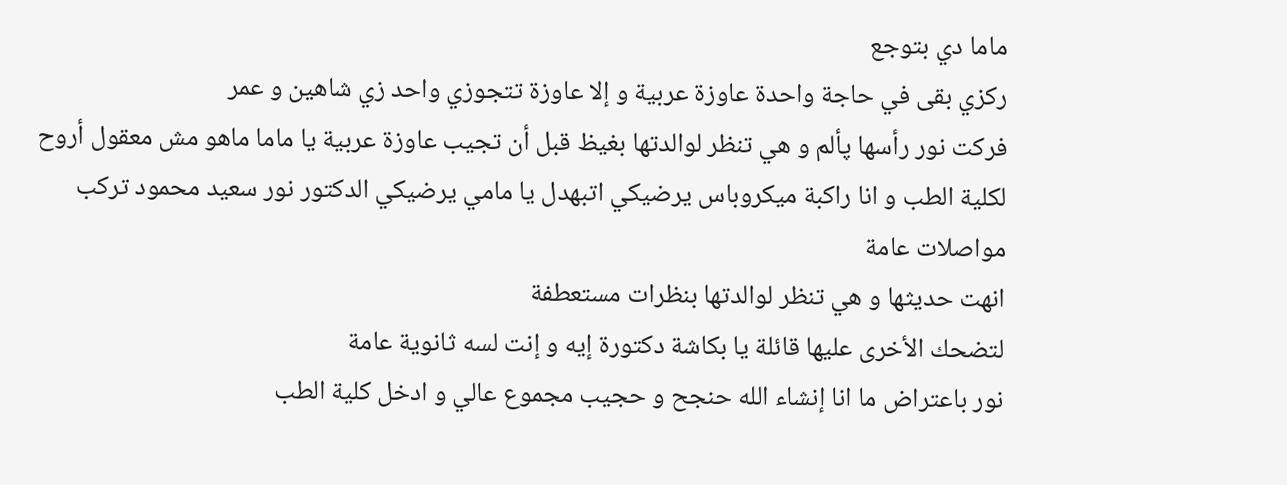ماما دي بتوجع
ركزي بقى في حاجة واحدة عاوزة عربية و إلا عاوزة تتجوزي واحد زي شاهين و عمر
فركت نور رأسها پألم و هي تنظر لوالدتها بغيظ قبل أن تجيب عاوزة عربية يا ماما ماهو مش معقول أروح لكلية الطب و انا راكبة ميكروباس يرضيكي اتبهدل يا مامي يرضيكي الدكتور نور سعيد محمود تركب مواصلات عامة
انهت حديثها و هي تنظر لوالدتها بنظرات مستعطفة
لتضحك الأخرى عليها قائلة يا بكاشة دكتورة إيه و إنت لسه ثانوية عامة
نور باعتراض ما انا إنشاء الله حنجح و حجيب مجموع عالي و ادخل كلية الطب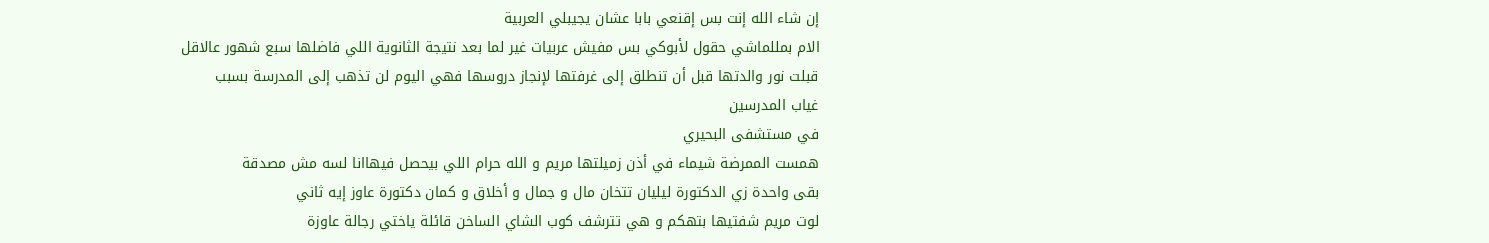إن شاء الله إنت بس إقنعي بابا عشان يجيبلي العربية
الام بمللماشي حقول لأبوكي بس مفيش عربيات غير لما بعد نتيجة الثانوية اللي فاضلها سبع شهور عالاقل
قبلت نور والدتها قبل أن تنطلق إلى غرفتها لإنجاز دروسها فهي اليوم لن تذهب إلى المدرسة بسبب
غياب المدرسين
في مستشفى البحيري
همست الممرضة شيماء في أذن زميلتها مريم و الله حرام اللي بيحصل فيهاانا لسه مش مصدقة
بقى واحدة زي الدكتورة ليليان تتخان مال و جمال و أخلاق و كمان دكتورة عاوز إيه ثاني
لوت مريم شفتيها بتهكم و هي تترشف كوب الشاي الساخن قائلة ياختي رجالة عاوزة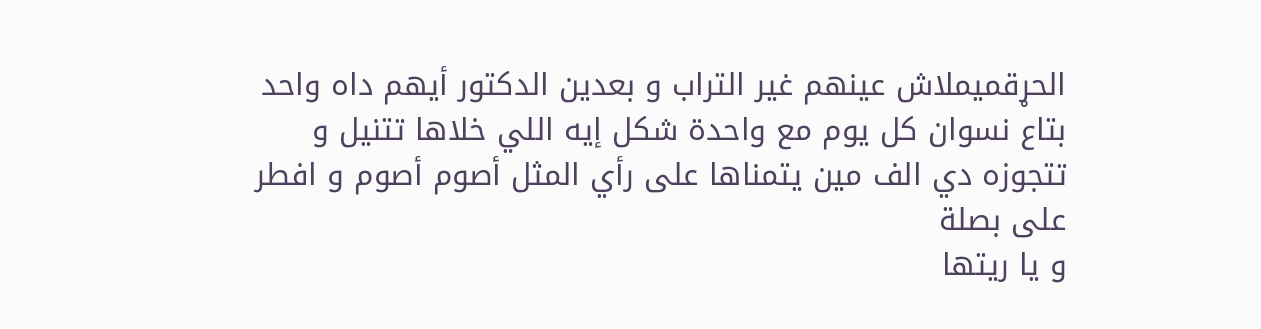الحړقميملاش عينهم غير التراب و بعدين الدكتور أيهم داه واحد بتاع نسوان كل يوم مع واحدة شكل إيه اللي خلاها تتنيل و تتجوزه دي الف مين يتمناها على رأي المثل أصوم أصوم و افطر على بصلة
و يا ريتها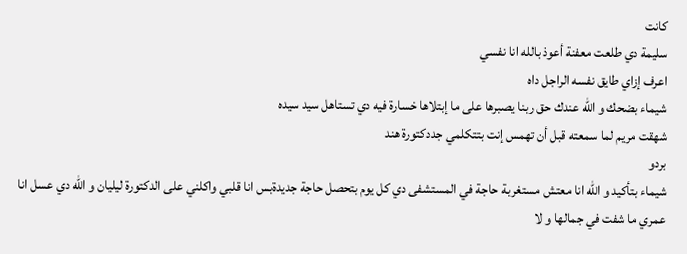كانت
سليمة دي طلعت معفنة أعوذ بالله انا نفسي
اعرف إزاي طايق نفسه الراجل داه
شيماء بضحك و الله عندك حق ربنا يصبرها على ما إبتلاها خسارة فيه دي تستاهل سيد سيده
شهقت مريم لما سمعته قبل أن تهمس إنت بتتكلمي جددكتورة هند
بردو
شيماء بتأكيد و الله انا معتش مستغربة حاجة في المستشفى دي كل يوم بتحصل حاجة جديدةبس انا قلبي واكلني على الدكتورة ليليان و الله دي عسل انا عمري ما شفت في جمالها و لا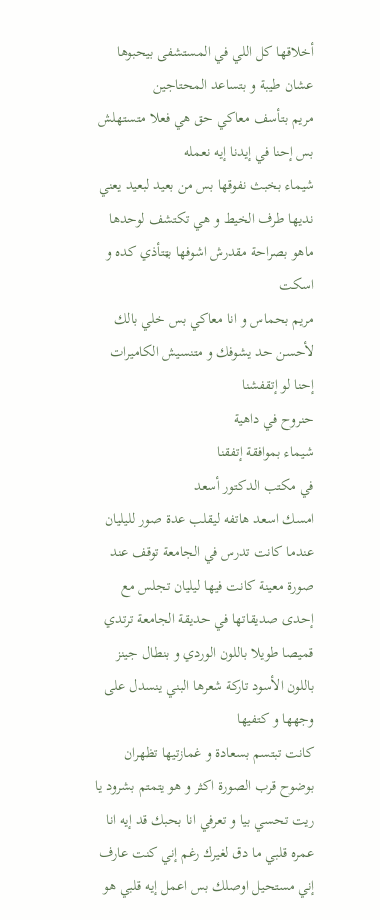أخلاقها كل اللي في المستشفى بيحبوها عشان طيبة و بتساعد المحتاجين
مريم بتأسف معاكي حق هي فعلا متستهلش بس إحنا في إيدنا إيه نعمله
شيماء بخبث نفوقها بس من بعيد لبعيد يعني نديها طرف الخيط و هي تكتشف لوحدها ماهو بصراحة مقدرش اشوفها بټتأذي كده و اسكت
مريم بحماس و انا معاكي بس خلي بالك لأحسن حد يشوفك و متنسيش الكاميرات إحنا لو إتقفشنا
حنروح في داهية
شيماء بموافقة إتفقنا
في مكتب الدكتور أسعد
امسك اسعد هاتفه ليقلب عدة صور لليليان عندما كانت تدرس في الجامعة توقف عند صورة معينة كانت فيها ليليان تجلس مع إحدى صديقاتها في حديقة الجامعة ترتدي قميصا طويلا باللون الوردي و بنطال جينز باللون الأسود تاركة شعرها البني ينسدل على وجهها و كتفيها
كانت تبتسم بسعادة و غمازتيها تظهران بوضوح قرب الصورة اكثر و هو يتمتم بشرود يا ريت تحسي بيا و تعرفي انا بحبك قد إيه انا عمره قلبي ما دق لغيرك رغم إني كنت عارف إني مستحيل اوصلك بس اعمل إيه قلبي هو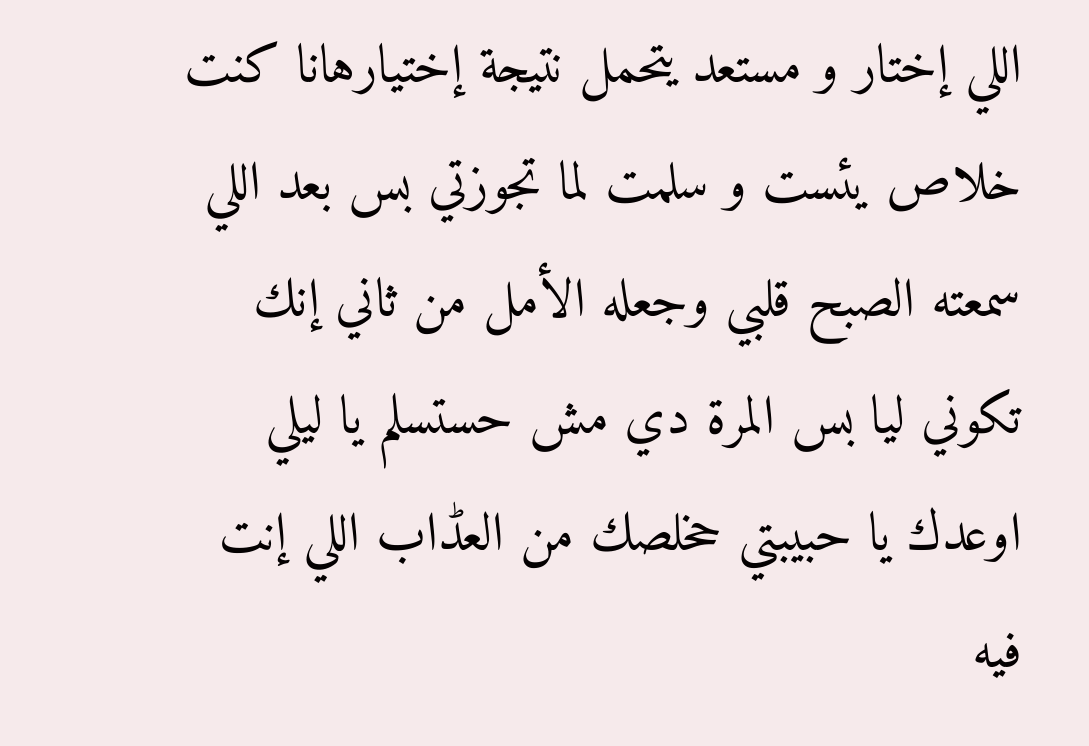اللي إختار و مستعد يتحمل نتيجة إختيارهانا كنت خلاص يئست و سلمت لما تجوزتي بس بعد اللي سمعته الصبح قلبي وجعله الأمل من ثاني إنك تكوني ليا بس المرة دي مش حستسلم يا ليلي اوعدك يا حبيبتي حخلصك من العڈاب اللي إنت فيه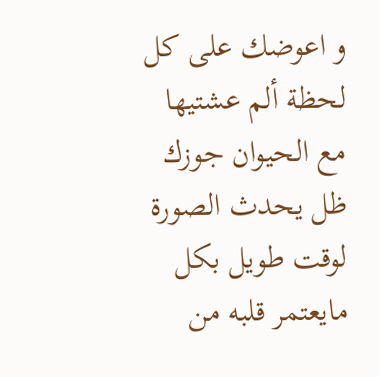و اعوضك على كل لحظة ألم عشتيها مع الحيوان جوزك
ظل يحدث الصورة لوقت طويل بكل مايعتمر قلبه من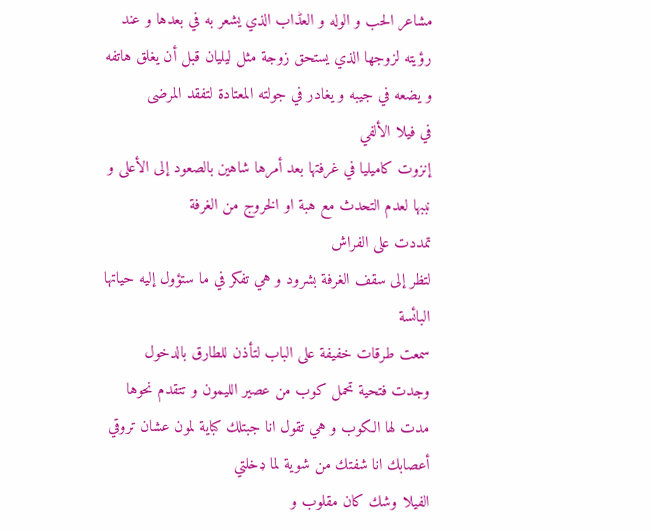مشاعر الحب و الوله و العڈاب الذي يشعر به في بعدها و عند رؤيته لزوجها الذي يستحق زوجة مثل ليليان قبل أن يغلق هاتفه و يضعه في جيبه و يغادر في جولته المعتادة لتفقد المرضى
في فيلا الألفي
إنزوت كاميليا في غرفتها بعد أمرها شاهين بالصعود إلى الأعلى و نببها لعدم التحدث مع هبة او الخروج من الغرفة
تمددت على الفراش
لتظر إلى سقف الغرفة بشرود و هي تفكر في ما ستؤول إليه حياتها البائسة
سمعت طرقات خفيفة على الباب لتأذن للطارق بالدخول
وجدت فتحية تحمل كوب من عصير الليمون و تتقدم نحوها مدت لها الكوب و هي تقول انا جبتلك كباية لمون عشان تروقي أعصابك انا شفتك من شوية لما ډخلتي
الفيلا وشك كان مقلوب و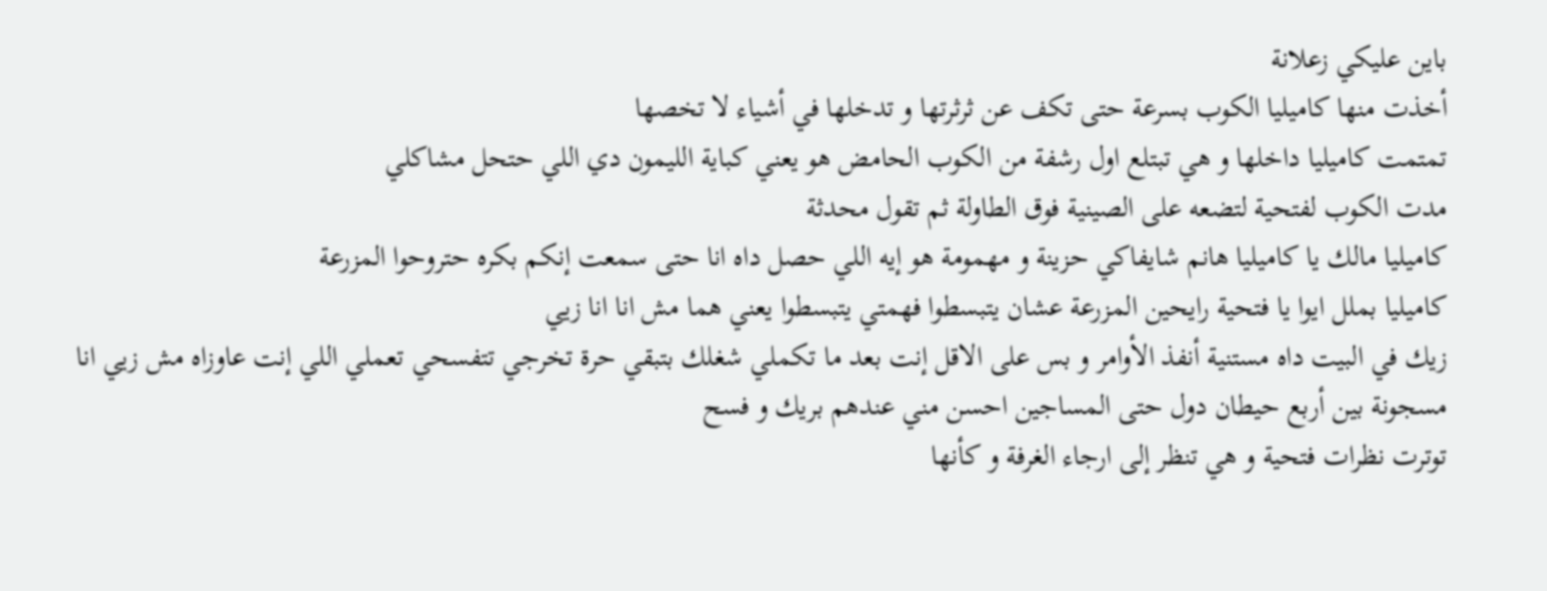باين عليكي زعلانة
أخذت منها كاميليا الكوب بسرعة حتى تكف عن ثرثرتها و تدخلها في أشياء لا تخصها
تمتمت كاميليا داخلها و هي تبتلع اول رشفة من الكوب الحامض هو يعني كباية الليمون دي اللي حتحل مشاكلي
مدت الكوب لفتحية لتضعه على الصينية فوق الطاولة ثم تقول محدثة
كاميليا مالك يا كاميليا هانم شايفاكي حزينة و مهمومة هو إيه اللي حصل داه انا حتى سمعت إنكم بكره حتروحوا المزرعة
كاميليا بملل ايوا يا فتحية رايحين المزرعة عشان يتبسطوا فهمتي يتبسطوا يعني هما مش انا انا زيي
زيك في البيت داه مستنية أنفذ الأوامر و بس على الاقل إنت بعد ما تكملي شغلك بتبقي حرة تخرجي تتفسحي تعملي اللي إنت عاوزاه مش زيي انا مسجونة بين أربع حيطان دول حتى المساجين احسن مني عندهم بريك و فسح
توترت نظرات فتحية و هي تنظر إلى ارجاء الغرفة و كأنها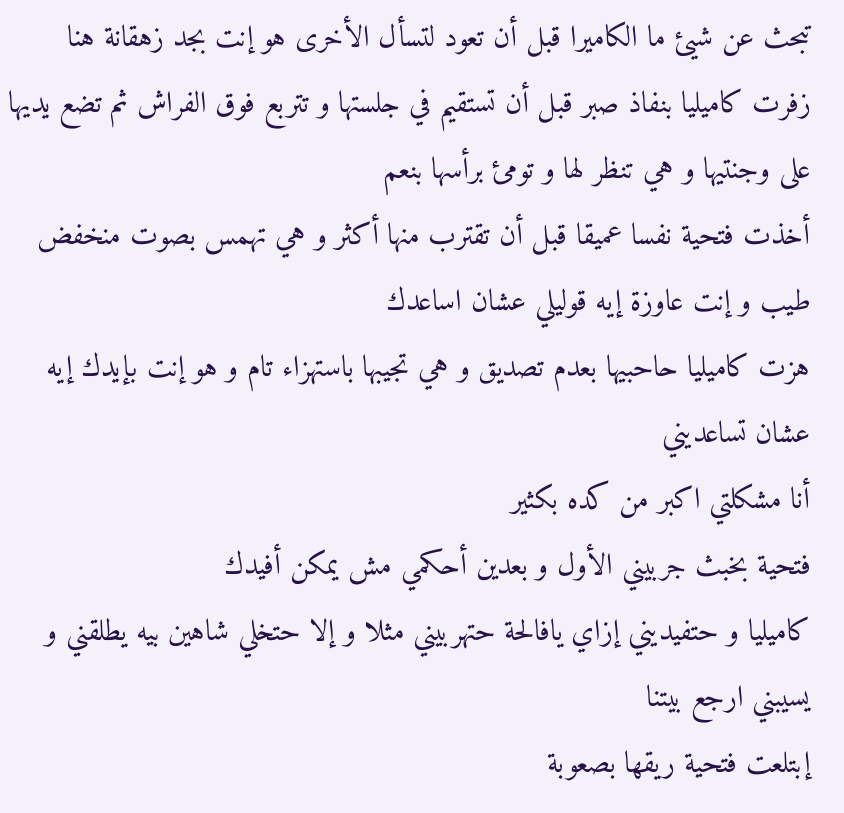تبحث عن شيئ ما الكاميرا قبل أن تعود لتسأل الأخرى هو إنت بجد زهقانة هنا
زفرت كاميليا بنفاذ صبر قبل أن تستقيم في جلستها و تتربع فوق الفراش ثم تضع يديها على وجنتيها و هي تنظر لها و تومئ برأسها بنعم
أخذت فتحية نفسا عميقا قبل أن تقترب منها أكثر و هي تهمس بصوت منخفض طيب و إنت عاوزة إيه قوليلي عشان اساعدك
هزت كاميليا حاحبيها بعدم تصديق و هي تجيبها باستهزاء تام و هو إنت بإيدك إيه عشان تساعديني
أنا مشكلتي اكبر من كده بكثير
فتحية بخبث جربيني الأول و بعدين أحكمي مش يمكن أفيدك
كاميليا و حتفيديني إزاي يافالحة حتهربيني مثلا و إلا حتخلي شاهين بيه يطلقني و يسيبني ارجع بيتنا
إبتلعت فتحية ريقها بصعوبة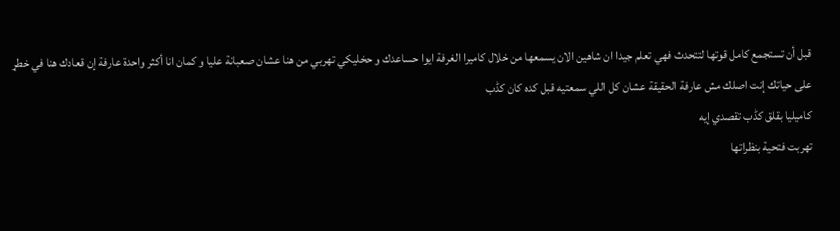قبل أن تستجمع كامل قوتها لتتحدث فهي تعلم جيدا ان شاهين الان يسمعها من خلال كاميرا الغرفة ايوا حساعدك و حخليكي تهربي من هنا عشان صعبانة عليا و كمان انا أكثر واحدة عارفة إن قعادك هنا في خطړ
على حياتك إنت اصلك مش عارفة الحقيقة عشان كل اللي سمعتيه قبل كده كان كڈب
كاميليا بقلق كڈب تقصدي إيه
تهربت فتحية بنظراتها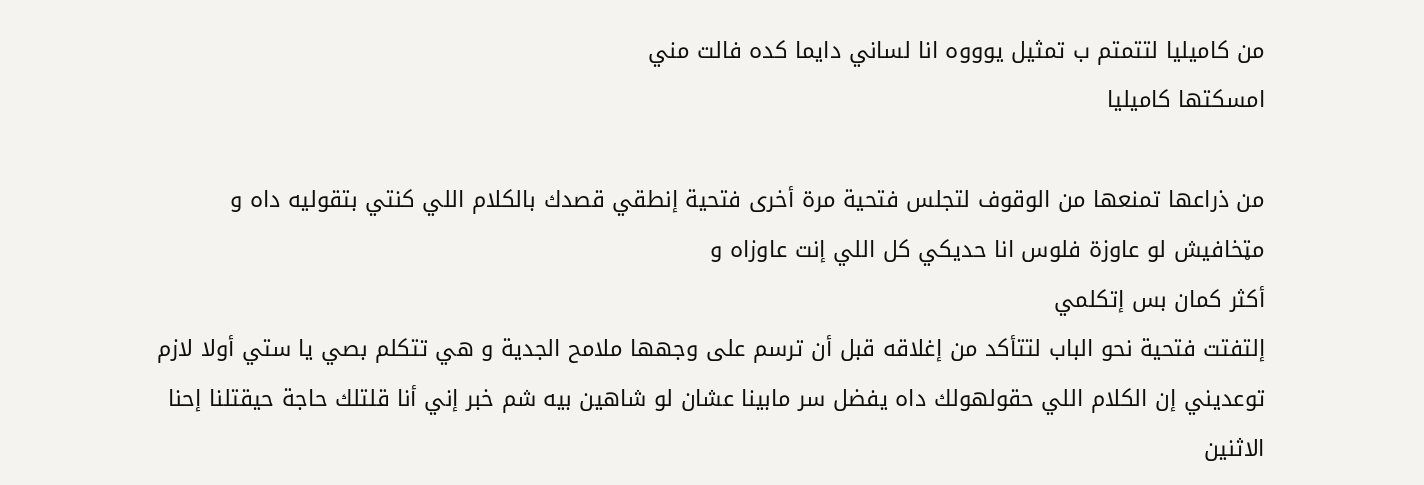من كاميليا لتتمتم ب تمثيل يوووه انا لساني دايما كده فالت مني
امسكتها كاميليا

من ذراعها تمنعها من الوقوف لتجلس فتحية مرة أخرى فتحية إنطقي قصدك بالكلام اللي كنتي بتقوليه داه و مټخافيش لو عاوزة فلوس انا حديكي كل اللي إنت عاوزاه و
أكثر كمان بس إتكلمي
إلتفتت فتحية نحو الباب لتتأكد من إغلاقه قبل أن ترسم على وجهها ملامح الجدية و هي تتكلم بصي يا ستي أولا لازم توعديني إن الكلام اللي حقولهولك داه يفضل سر مابينا عشان لو شاهين بيه شم خبر إني أنا قلتلك حاجة حيقتلنا إحنا الاثنين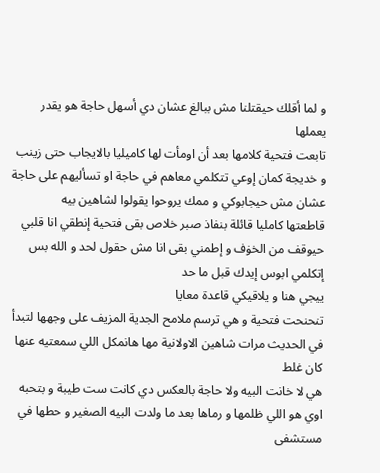و لما أقلك حيقتلنا مش ببالغ عشان دي أسهل حاجة هو يقدر يعملها
تابعت فتحية كلامها بعد أن اومأت لها كاميليا بالايجاب حتى زينب و خديجة كمان إوعي تتكلمي معاهم في حاجة او تسأليهم على حاجة عشان مش حيجابوكي و ممك يروحوا يقولوا لشاهين بيه
قاطعتها كامليا قائلة بنفاذ صبر خلاص بقى فتحية إنطقي انا قلبي حيوقف من الخۏف و إطمني بقى انا مش حقول لحد و الله بس إتكلمي ابوس إيدك قبل ما حد
ييجي هنا و يلاقيكي قاعدة معايا
تنحنحت فتحية و هي ترسم ملامح الجدية المزيف على وجهها لتبدأ في الحديث مرات شاهين الاولانية مها هانمكل اللي سمعتيه عنها كان غلط
هي لا خانت البيه ولا حاجة بالعكس دي كانت ست طيبة و بتحبه اوي هو اللي ظلمها و رماها بعد ما ولدت البيه الصغير و حطها في مستشفى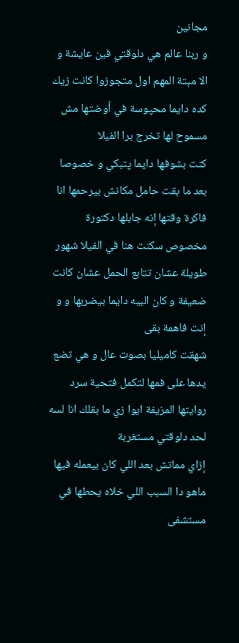مجانين
و ربنا عالم هي دلوقتي فين عايشة و الا مېتة المهم اول متجوزوا كانت زيك كده دايما محپوسة في أوضتها مش مسموح لها تخرج برا الفيلا
كنت بشوفها دايما پتبكي و خصوصا بعد ما بقت حامل مكانش بيرحمها انا فاكرة وقتها إنه جابلها دكتورة مخصوص سكنت هنا في الفيلا شهور طويلة عشان تتابع الحمل عشان كانت ضعيفة و كان البيه دايما بيضربها و و إنت فاهمة بقى
شهقت كاميليا بصوت عال و هي تضع يدها على فمها لتكمل فتحية سرد روايتها المزيفة ايوا زي ما بقلك انا لسه لحد دلوقتي مستغربة
إزاي مماتش بعد اللي كان بيعمله فيها ماهو دا السبب اللي خلاه يحطها في مستشفى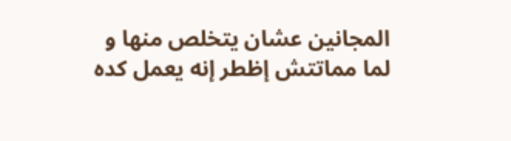المجانين عشان يتخلص منها و لما مماتتش إظطر إنه يعمل كده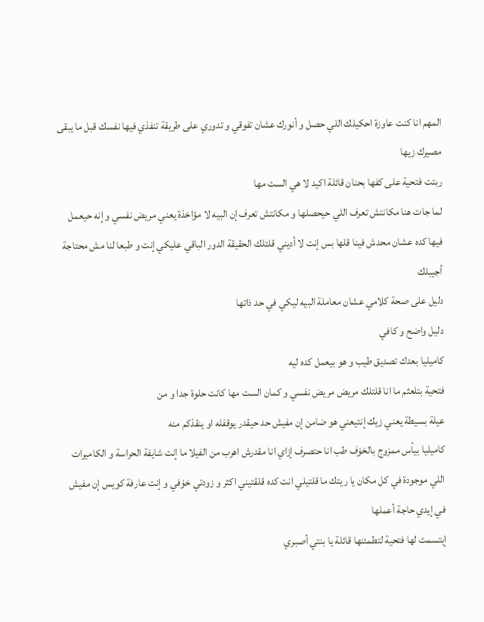المهم انا كنت عاوزة احكيلك اللي حصل و أنورك عشان تفوقي و تدوري على طريقة تنفذي فيها نفسك قبل ما يبقى مصيرك زيها
ربتت فتحية على كفها بحنان قائلة اكيد لا هي الست مها
لما جات هنا مكانتش تعرف اللي حيحصلها و مكانتش تعرف إن البيه لا مؤاخذة يعني مريض نفسي و إنه حيعمل فيها كده عشان محدش فينا قلها بس إنت لا أديني قلتلك الحقيقة الدور الباقي عليكي إنت و طبعا لنا مش محتاجة أجيبلك
دليل على صحة كلامي عشان معاملة البيه ليكي في حد ذاتها
دليل واضح و كافي
كاميليا بعدك تصديق طيب و هو بيعمل كده ليه
فتحية بتلعثم ما انا قلتلك مريض مريض نفسي و كمان الست مها كانت حلوة جدا و من
عيلة بسيطة يعني زيك إنتيعني هو ضامن إن مفيش حد حيقدر يوقفله او ينقذكم منه
كاميليا بيأس ممزوج بالخۏف طب انا حتصرف إزاي انا مقدرش اهرب من الفيلا ما إنت شايفة الحراسة و الكاميرات اللي موجودة في كل مكان يا ريتك ما قلتيلي انت كده قلقتيني اكثر و زودتي خۏفي و إنت عارفة كويس إن مفيش في إيدي حاجة أعملها
إبتسمت لها فتحية لتطمئنها قائلة يا بنتي أصبري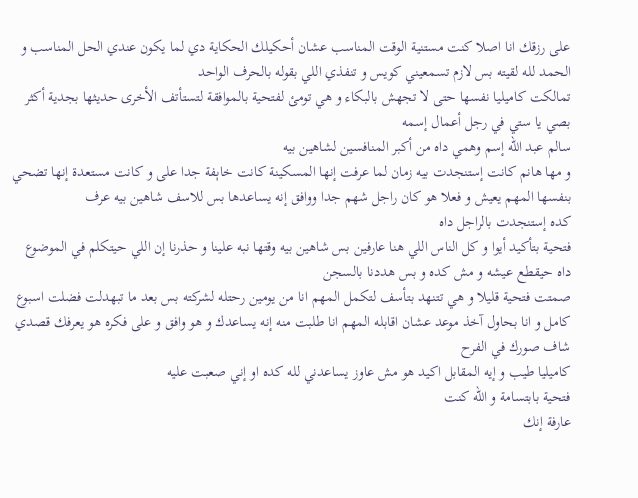على رزقك انا اصلا كنت مستنية الوقت المناسب عشان أحكيلك الحكاية دي لما يكون عندي الحل المناسب و الحمد لله لقيته بس لازم تسمعيني كويس و تنفذي اللي بقوله بالحرف الواحد
تمالكت كاميليا نفسها حتى لا تجهش بالبكاء و هي تومئ لفتحية بالموافقة لتستأتف الأخرى حديثها بجدية أكثر بصي يا ستي في رجل أعمال إسمه
سالم عبد الله إسم وهمي داه من أكبر المنافسين لشاهين بيه
و مها هانم كانت إستنجدت بيه زمان لما عرفت إنها المسكينة كانت خاېفة جدا على و كانت مستعدة إنها تضحي بنفسها المهم يعيش و فعلا هو كان راجل شهم جدا ووافق إنه يساعدها بس للاسف شاهين بيه عرف
كده إستنجدت بالراجل داه
فتحية بتأكيد أيوا و كل الناس اللي هنا عارفين بس شاهين بيه وقتها نبه علينا و حذرنا إن اللي حيتكلم في الموضوع داه حيقطع عيشه و مش كده و بس هددنا بالسجن
صمتت فتحية قليلا و هي تتنهد بتأسف لتكمل المهم انا من يومين رحتله لشركته بس بعد ما تبهدلت فضلت اسبوع كامل و انا بحاول آخذ موعد عشان اقابله المهم انا طلبت منه إنه يساعدك و هو وافق و على فكره هو يعرفك قصدي شاف صورك في الفرح
كاميليا طيب و إيه المقابل اكيد هو مش عاوز يساعدني لله كده او إني صعبت عليه
فتحية بابتسامة و الله كنت
عارفة إنك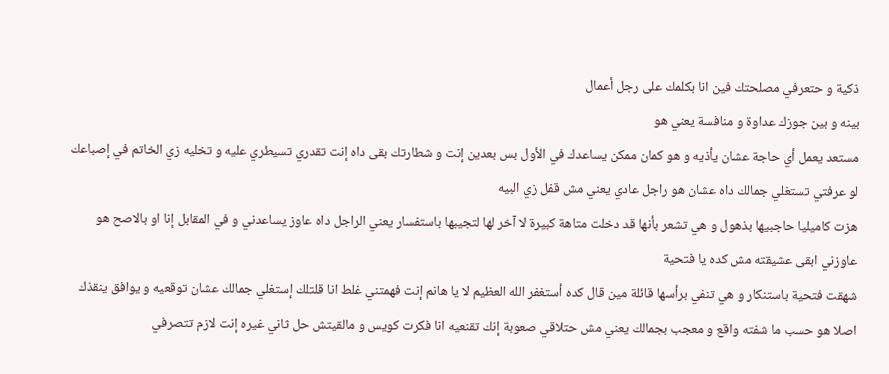ذكية و حتعرفي مصلحتك فين انا بكلمك على رجل أعمال
بينه و بين جوزك عداوة و منافسة يعني هو
مستعد يعمل أي حاجة عشان يأذيه و هو كمان ممكن يساعدك في الأول بس بعدين إنت و شطارتك بقى داه إنت تقدري تسيطري عليه و تخليه زي الخاتم في إصباعك لو عرفتي تستغلي جمالك داه عشان هو راجل عادي يعني مش قفل زي البيه
هزت كاميليا حاجبيها بذهول و هي تشعر بأنها قد دخلت متاهة كبيرة لا آخر لها لتجيبها باستفسار يعني الراجل داه عاوز يساعدني و في المقابل إنا او بالاصح هو عاوزني ابقى عشيقته مش كده يا فتحية
شهقت فتحية باستنكار و هي تنفي برأسها قائلة مين قال كده أستغفر الله العظيم لا يا هانم إنت فهمتني غلط انا قلتلك إستغلي جمالك عشان توقعيه و يوافق ينقذك اصلا هو حسب ما شفته واقع و معجب بجمالك يعني مش حتلاقي صعوبة إنك تقنعيه انا فكرت كويس و مالقيتش حل ثاني غيره إنت لازم تتصرفي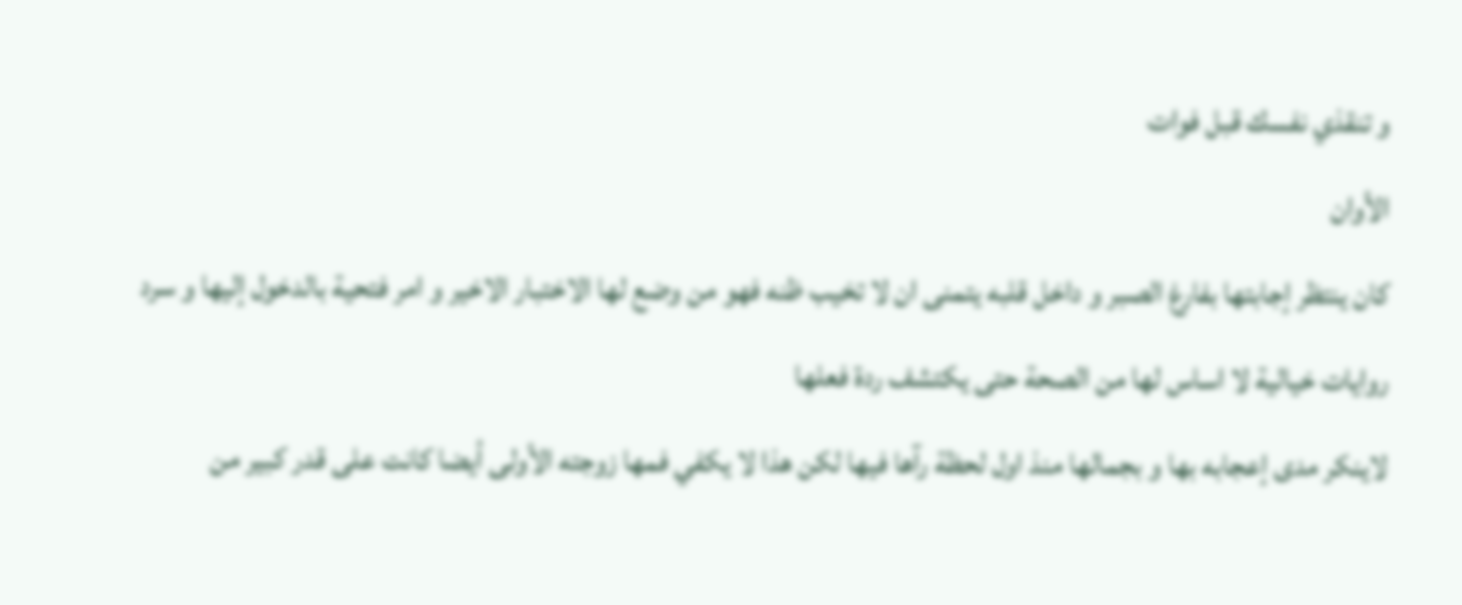و تنقذي نفسك قبل فوات
الأوان
كان ينتظر إجابتها بفارغ الصبر و داخل قلبه يتمنى ان لا تخيب ظنه فهو من وضع لها الاختبار الاخير و امر فتحية بالدخول إليها و سرد روايات خيالية لا اساس لها من الصحة حتى يكتشف ردة فعلها
لاينكر مدى إعجابه بها و بجمالها منذ اول لحظة رآها فيها لكن هذا لا يكفي فمها زوجته الأولى أيضا كانت على قدر كبير من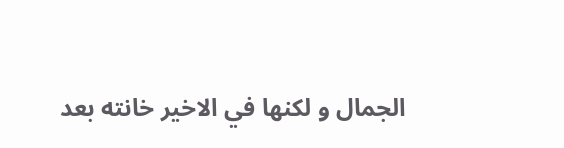الجمال و لكنها في الاخير خانته بعد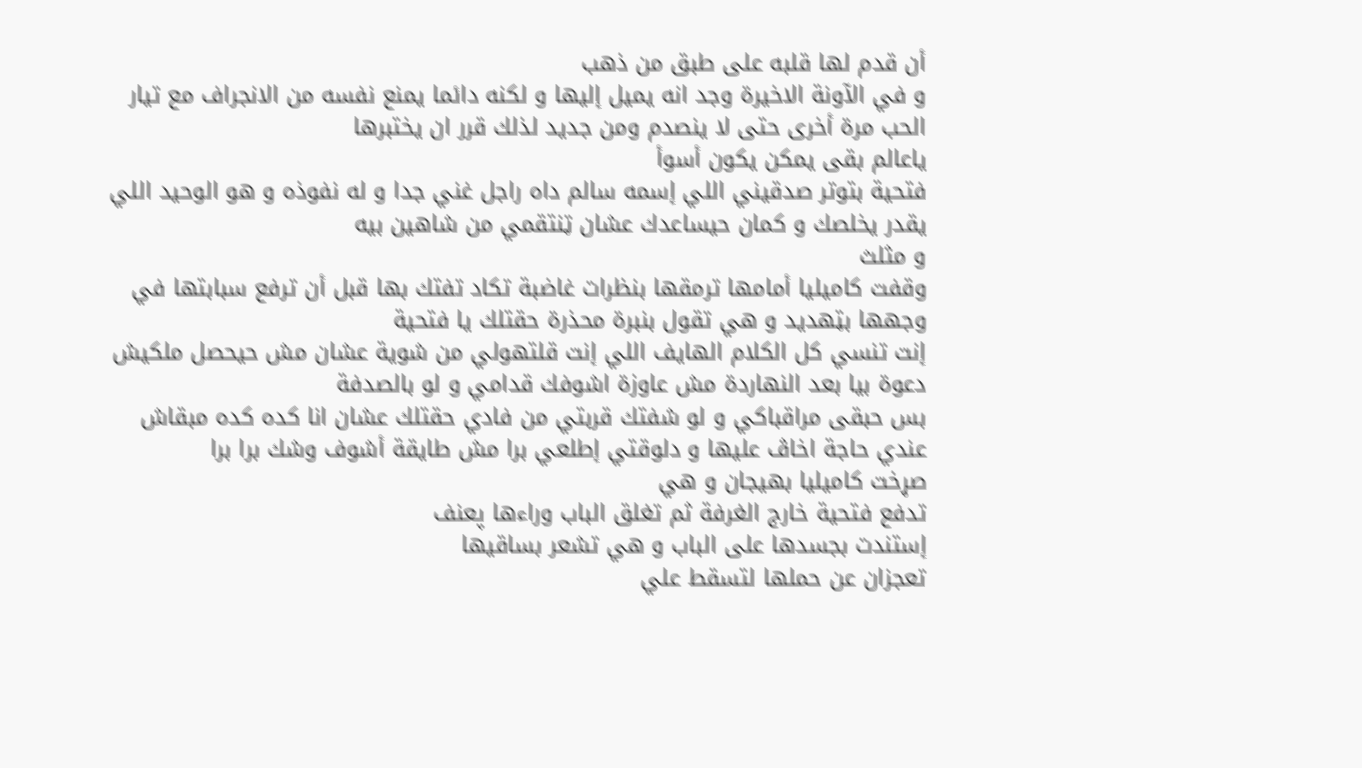أن قدم لها قلبه على طبق من ذهب
و في الآونة الاخيرة وجد انه يميل إليها و لكنه دائما يمنع نفسه من الانجراف مع تيار الحب مرة أخرى حتى لا ينصدم ومن جديد لذلك قرر ان يختبرها
ياعالم بقى يمكن يكون أسوأ
فتحية بتوتر صدقيني اللي إسمه سالم داه راجل غني جدا و له نفوذه و هو الوحيد اللي يقدر يخلصك و كمان حيساعدك عشان ټنتقمي من شاهين بيه
و مثلث
وقفت كاميليا أمامها ترمقها بنظرات غاضبة تكاد تفتك بها قبل أن ترفع سبابتها في وجهها بټهديد و هي تقول بنبرة محذرة حقتلك يا فتحية
إنت تنسي كل الكلام الهايف اللي إنت قلتهولي من شوية عشان مش حيحصل ملكيش دعوة بيا بعد النهاردة مش عاوزة اشوفك قدامي و لو بالصدفة
بس حبقى مراقباكي و لو شفتك قربتي من فادي حقتلك عشان انا كده كده مبقاش عندي حاجة اخاڤ عليها و دلوقتي إطلعي برا مش طايقة أشوف وشك برا برا
صړخت كاميليا بهيجان و هي
تدفع فتحية خارج الغرفة ثم تغلق الباب وراءها پعنف
إستندت بجسدها على الباب و هي تشعر بساقيها
تعجزان عن حملها لتسقط علي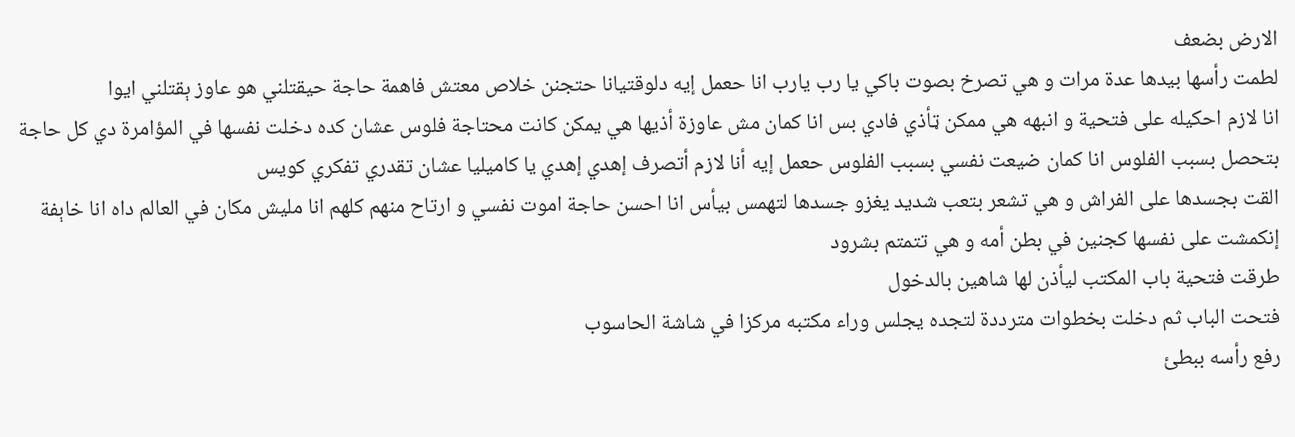الارض بضعف
لطمت رأسها بيدها عدة مرات و هي تصرخ بصوت باكي يا رب يارب انا حعمل إيه دلوقتيانا حتجنن خلاص معتش فاهمة حاجة حيقتلني هو عاوز ېقتلني ايوا
انا لازم احكيله على فتحية و انبهه هي ممكن ټأذي فادي بس انا كمان مش عاوزة أذيها هي يمكن كانت محتاجة فلوس عشان كده دخلت نفسها في المؤامرة دي كل حاجة بتحصل بسبب الفلوس انا كمان ضيعت نفسي بسبب الفلوس حعمل إيه أنا لازم أتصرف إهدي إهدي يا كاميليا عشان تقدري تفكري كويس
القت بجسدها على الفراش و هي تشعر بتعب شديد يغزو جسدها لتهمس بيأس انا احسن حاجة اموت نفسي و ارتاح منهم كلهم انا مليش مكان في العالم داه انا خاېفة
إنكمشت على نفسها كجنين في بطن أمه و هي تتمتم بشرود
طرقت فتحية باب المكتب ليأذن لها شاهين بالدخول
فتحت الباب ثم دخلت بخطوات مترددة لتجده يجلس وراء مكتبه مركزا في شاشة الحاسوب
رفع رأسه ببطئ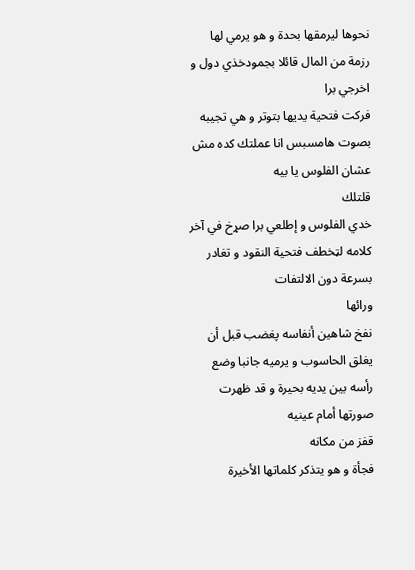نحوها ليرمقها بحدة و هو يرمي لها
رزمة من المال قائلا بجمودخذي دول و اخرجي برا
فركت فتحية يديها بتوتر و هي تجيبه بصوت هامسبس انا عملتك كده مش عشان الفلوس يا بيه
قلتلك
خدي الفلوس و إطلعي برا صړخ في آخر كلامه لټخطف فتحية النقود و تغادر بسرعة دون الالتفات
ورائها
نفخ شاهين أنفاسه پغضب قبل أن يغلق الحاسوب و يرميه جانبا وضع رأسه بين يديه بحيرة و قد ظهرت صورتها أمام عينيه
قفز من مكانه
فجأة و هو يتذكر كلماتها الأخيرة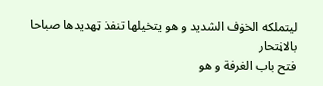ليتملكه الخۏف الشديد و هو يتخيلها تنفذ ټهديدها صباحا بالاڼتحار
فتح باب الغرفة و هو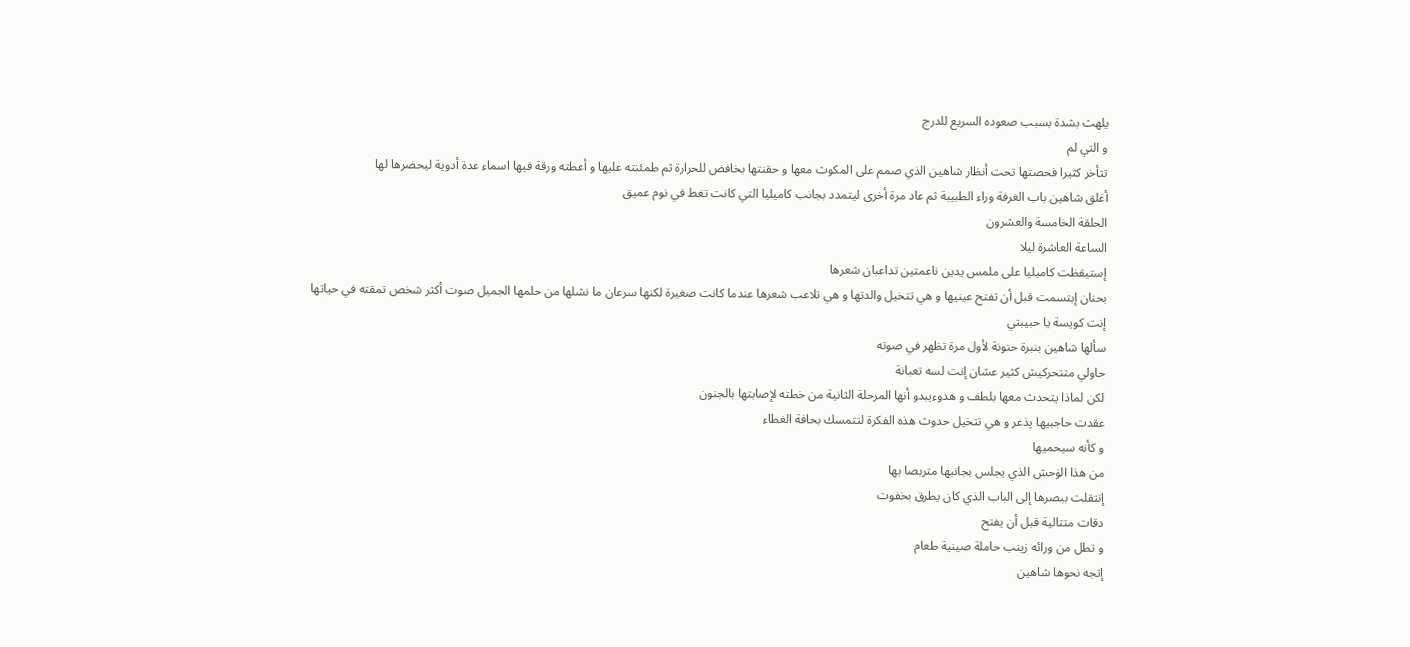يلهث بشدة بسبب صعوده السريع للدرج
و التي لم
تتأخر كثيرا فحصتها تحت أنظار شاهين الذي صمم على المكوث معها و حقنتها بخافض للحرارة ثم طمئنته عليها و أعطته ورقة فيها اسماء عدة أدوية ليحضرها لها
أغلق شاهين باب الغرفة وراء الطبيبة ثم عاد مرة أخرى ليتمدد بجانب كاميليا التي كانت تغط في نوم عميق
الحلقة الخامسة والعشرون
الساعة العاشرة ليلا
إستيقظت كاميليا على ملمس يدين ناعمتين تداعبان شعرها
بحنان إبتسمت قبل أن تفتح عينيها و هي تتخيل والدتها و هي تلاعب شعرها عندما كانت صغيرة لكنها سرعان ما نشلها من حلمها الجميل صوت أكثر شخص تمقته في حياتها
إنت كويسة يا حبيبتي
سألها شاهين بنبرة حنونة لأول مرة تظهر في صوته
حاولي متتحركيش كثير عشان إنت لسه تعبانة
لكن لماذا يتحدث معها بلطف و هدوءيبدو أنها المرحلة الثانية من خطته لإصابتها بالجنون
عقدت حاجبيها پذعر و هي تتخيل حدوث هذه الفكرة لتتمسك بحافة الغطاء
و كأنه سيحميها
من هذا الۏحش الذي يجلس بجانبها متربصا بها
إنتقلت ببصرها إلى الباب الذي كان يطرق بخفوت
دقات متتالية قبل أن يفتح
و تطل من ورائه زينب حاملة صينية طعام
إتجه نحوها شاهين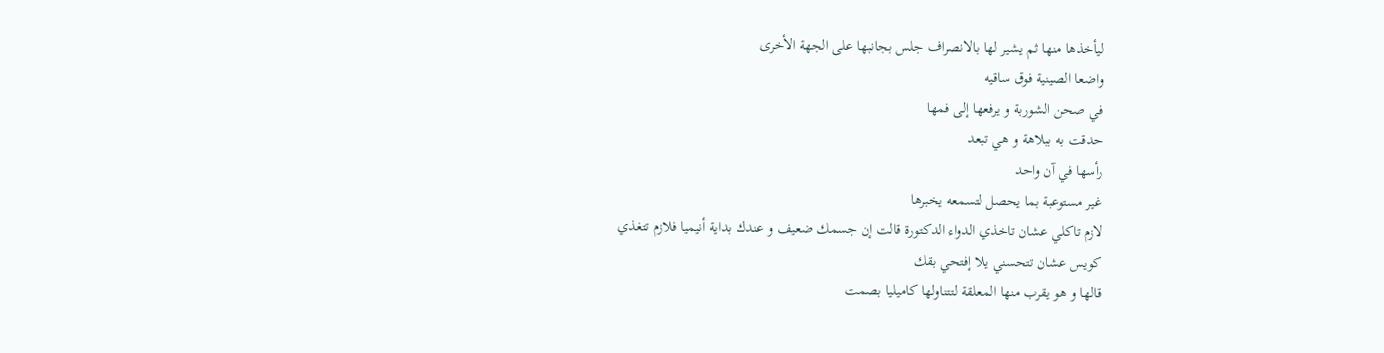ليأخذها منها ثم يشير لها بالانصراف جلس بجانبها على الجهة الأخرى
واضعا الصينية فوق ساقيه
في صحن الشوربة و يرفعها إلى فمها
حدقت به ببلاهة و هي تبعد
رأسها في آن واحد
غير مستوعبة بما يحصل لتسمعه يخبرها
لازم تاكلي عشان تاخذي الدواء الدكتورة قالت إن جسمك ضعيف و عندك بداية أنيميا فلازم تتغذي
كويس عشان تتحسني يلا إفتحي بقك
قالها و هو يقرب منها المعلقة لتتناولها كاميليا بصمت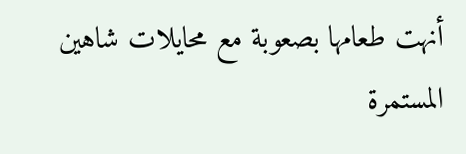أنهت طعامها بصعوبة مع محايلات شاهين المستمرة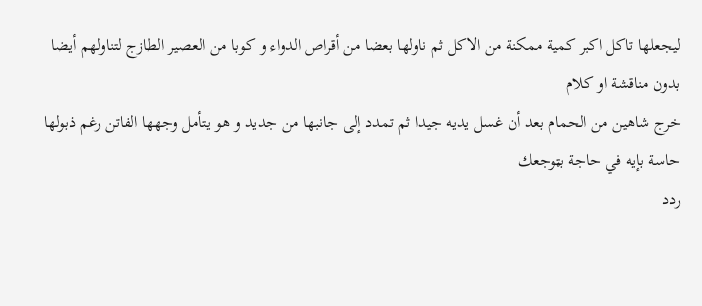ليجعلها تاكل اكبر كمية ممكنة من الاكل ثم ناولها بعضا من أقراص الدواء و كوبا من العصير الطازج لتناولهم أيضا بدون مناقشة او كلام
خرج شاهين من الحمام بعد أن غسل يديه جيدا ثم تمدد إلى جانبها من جديد و هو يتأمل وجهها الفاتن رغم ذبولها
حاسة بإيه في حاجة بټوجعك
ردد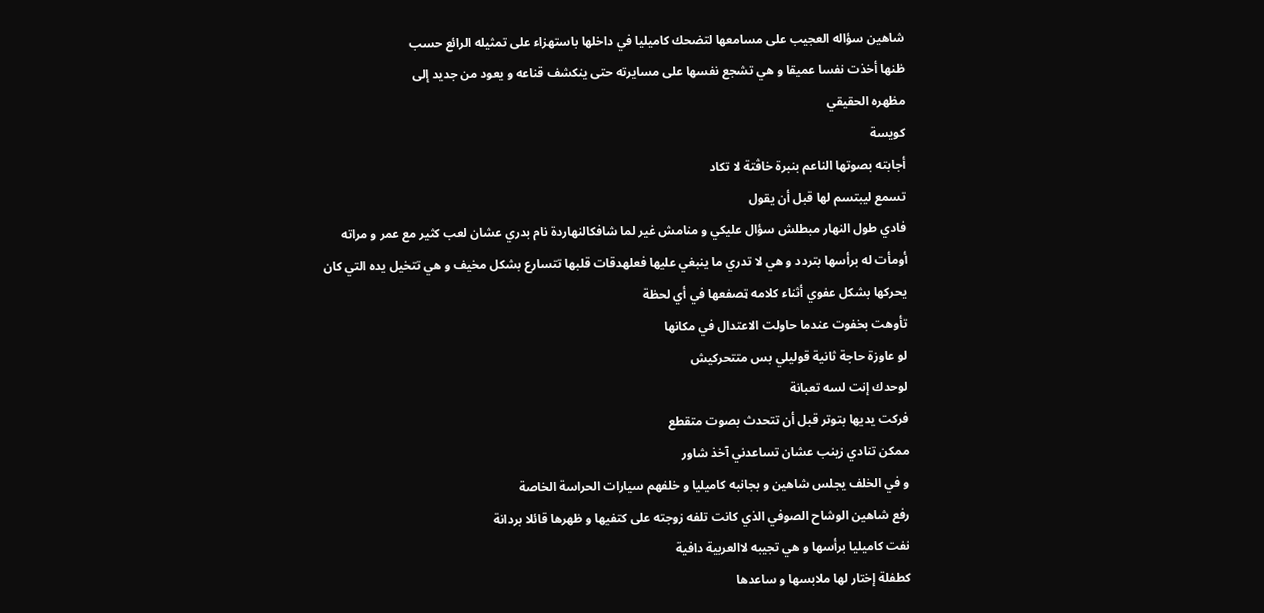شاهين سؤاله العجيب على مسامعها لتضحك كاميليا في داخلها باستهزاء على تمثيله الرائع حسب
ظنها أخذت نفسا عميقا و هي تشجع نفسها على مسايرته حتى ينكشف قناعه و يعود من جديد إلى
مظهره الحقيقي
كويسة
أجابته بصوتها الناعم بنبرة خاڤتة لا تكاد
تسمع ليبتسم لها قبل أن يقول
فادي طول النهار مبطلش سؤال عليكي و منامش غير لما شافكالنهاردة نام بدري عشان لعب كثير مع عمر و مراته
أومأت له برأسها بتردد و هي لا تدري ما ينبغي عليها فعلهدقات قلبها تتسارع بشكل مخيف و هي تتخيل يده التي كان يحركها بشكل عفوي أثناء كلامه ټصفعها في أي لحظة
تأوهت بخفوت عندما حاولت الاعتدال في مكانها
لو عاوزة حاجة ثانية قوليلي بس متتحركيش
لوحدك إنت لسه تعبانة
فركت يديها بتوتر قبل أن تتحدث بصوت متقطع
ممكن تنادي زينب عشان تساعدني آخذ شاور
و في الخلف يجلس شاهين و بجانبه كاميليا و خلفهم سيارات الحراسة الخاصة
رفع شاهين الوشاح الصوفي الذي كانت تلفه زوجته على كتفيها و ظهرها قائلا بردانة
نفت كاميليا برأسها و هي تجيبه لاالعربية دافية
كطفلة إختار لها ملابسها و ساعدها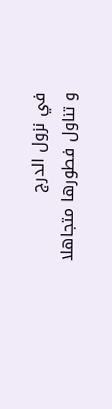في نزول الدرج
و تناول فطورها متجاهلا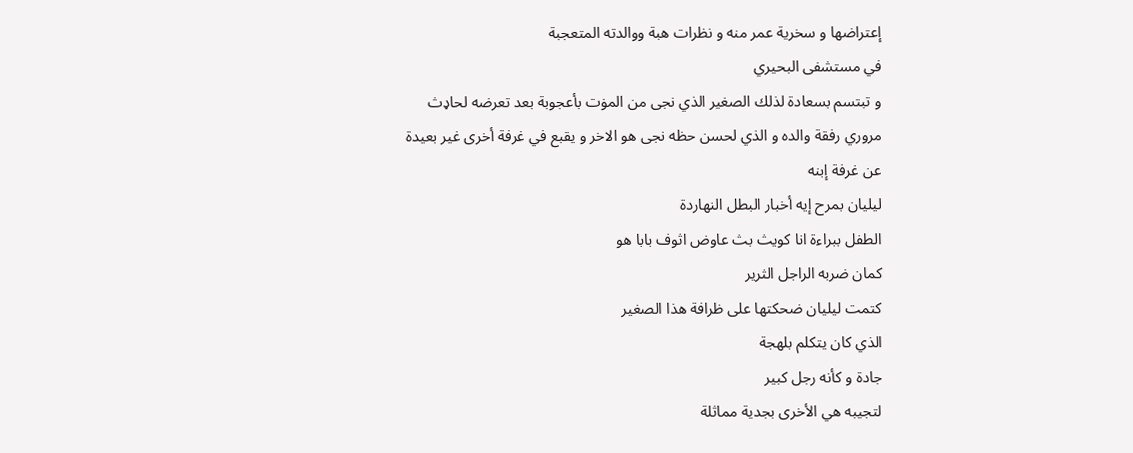إعتراضها و سخرية عمر منه و نظرات هبة ووالدته المتعجبة
في مستشفى البحيري
و تبتسم بسعادة لذلك الصغير الذي نجى من المۏت بأعجوبة بعد تعرضه لحاډث مروري رفقة والده و الذي لحسن حظه نجى هو الاخر و يقبع في غرفة أخرى غير بعيدة عن غرفة إبنه
ليليان بمرح إيه أخبار البطل النهاردة
الطفل ببراءة انا كويث بث عاوض اثوف بابا هو
كمان ضربه الراجل الثرير
كتمت ليليان ضحكتها على ظرافة هذا الصغير
الذي كان يتكلم بلهجة
جادة و كأنه رجل كبير
لتجيبه هي الأخرى بجدية مماثلة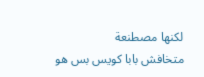لكنها مصطنعة
متخافش بابا كويس بس هو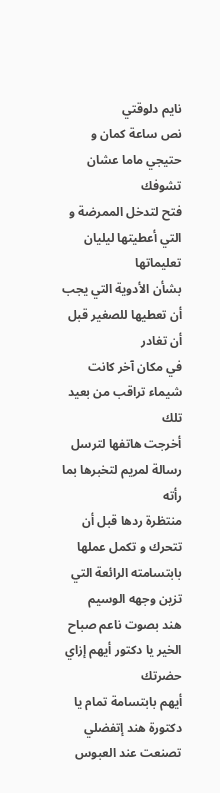نايم دلوقتي
نص ساعة كمان و حتيجي ماما عشان تشوفك
فتح لتدخل الممرضة و التي أعطيتها ليليان تعليماتها
بشأن الأدوية التي يجب أن تعطيها للصغير قبل أن تغادر
في مكان آخر كانت شيماء تراقب من بعيد تلك
أخرجت هاتفها لترسل رسالة لمريم لتخبرها بما رأته
منتظرة ردها قبل أن تتحرك و تكمل عملها
بابتسامته الرائعة التي تزين وجهه الوسيم
هند بصوت ناعم صباح الخير يا دكتور أيهم إزاي
حضرتك
أيهم بابتسامة تمام يا دكتورة هند إتفضلي
تصنعت عند العبوس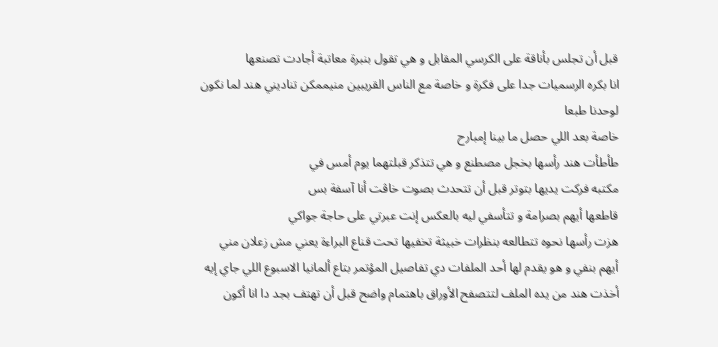قبل أن تجلس بأناقة على الكرسي المقابل و هي تقول بنبرة معاتبة أجادت تصنعها
انا بكره الرسميات جدا على فكرة و خاصة مع الناس القريبين منيممكن تناديني هند لما نكون لوحدنا طبعا
خاصة بعد اللي حصل ما بينا إمبارح
طأطأت هند رأسها بخجل مصطنع و هي تتذكر قبلتهما يوم أمس في
مكتبه فركت يديها بتوتر قبل أن تتحدث بصوت خاڤت أنا آسفة بس
قاطعها أيهم بصرامة و تتأسفي ليه بالعكس إنت عبرتي على حاجة جواكي
هزت رأسها نحوه تتطالعه بنظرات خبيثة تخفيها تحت قناع البراءة يعني مش زعلان مني
أيهم بنفي و هو يقدم لها أحد الملفات دي تفاصيل المؤتمر بتاع ألمانيا الاسبوع اللي جاي إيه
أخذت هند من يده الملف لتتصفح الأوراق باهتمام واضح قبل أن تهتف بجد دا انا أكون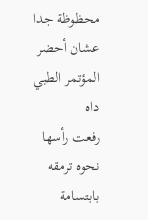محظوظة جدا عشان أحضر المؤتمر الطبي داه
رفعت رأسها نحوه ترمقه بابتسامة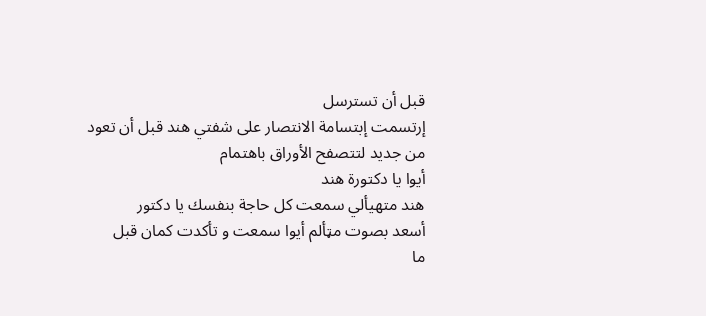قبل أن تسترسل
إرتسمت إبتسامة الانتصار على شفتي هند قبل أن تعود من جديد لتتصفح الأوراق باهتمام
أيوا يا دكتورة هند
هند متهيألي سمعت كل حاجة بنفسك يا دكتور
أسعد بصوت مټألم أيوا سمعت و تأكدت كمان قبل
ما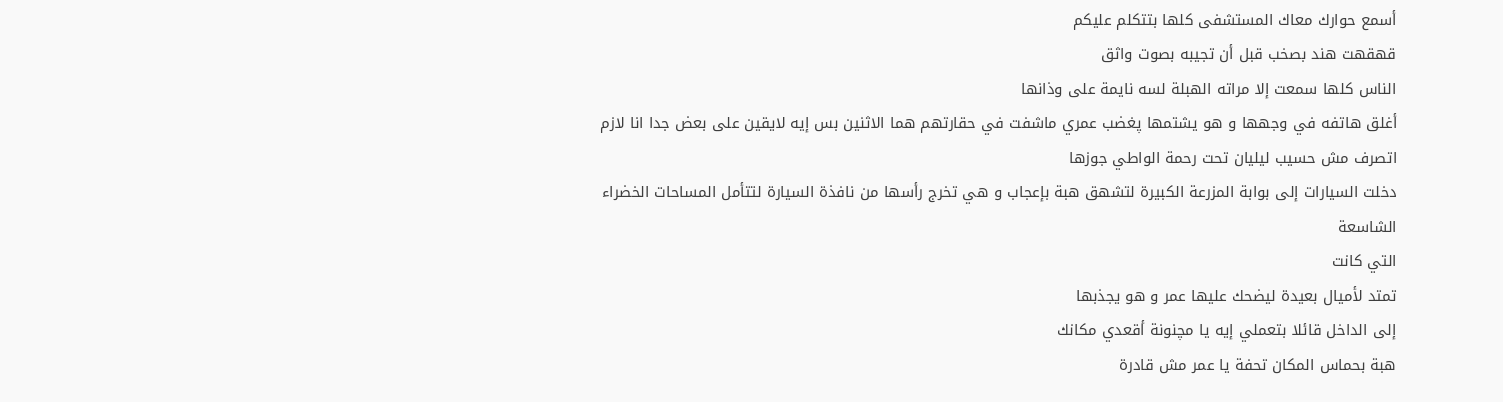أسمع حوارك معاك المستشفى كلها بتتكلم عليكم
قهقهت هند بصخب قبل أن تجيبه بصوت واثق
الناس كلها سمعت إلا مراته الهبلة لسه نايمة على وذانها
أغلق هاتفه في وجهها و هو يشتمها پغضب عمري ماشفت في حقارتهم هما الاثنين بس إيه لايقين على بعض جدا انا لازم اتصرف مش حسيب ليليان تحت رحمة الواطي جوزها
دخلت السيارات إلى بوابة المزرعة الكبيرة لتشهق هبة بإعجاب و هي تخرج رأسها من نافذة السيارة لتتأمل المساحات الخضراء الشاسعة
التي كانت
تمتد لأميال بعيدة ليضحك عليها عمر و هو يجذبها
إلى الداخل قائلا بتعملي إيه يا مچنونة أقعدي مكانك
هبة بحماس المكان تحفة يا عمر مش قادرة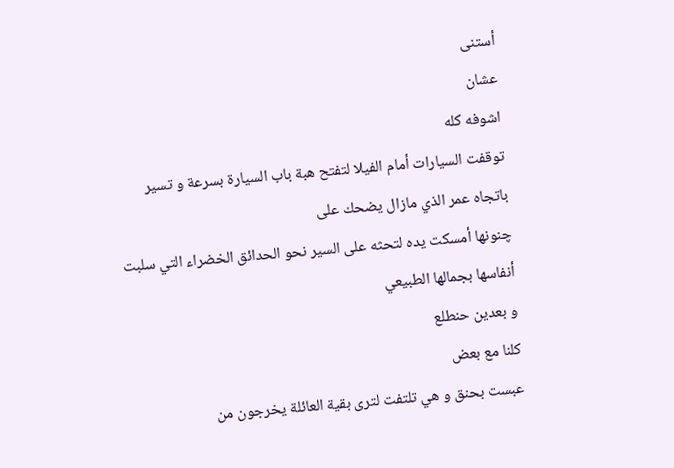أستنى
عشان
اشوفه كله
توقفت السيارات أمام الفيلا لتفتح هبة باب السيارة بسرعة و تسير باتجاه عمر الذي مازال يضحك على
چنونها أمسكت يده لتحثه على السير نحو الحدائق الخضراء التي سلبت أنفاسها بجمالها الطبيعي
و بعدين حنطلع
كلنا مع بعض
عبست بحنق و هي تلتفت لترى بقية العائلة يخرجون من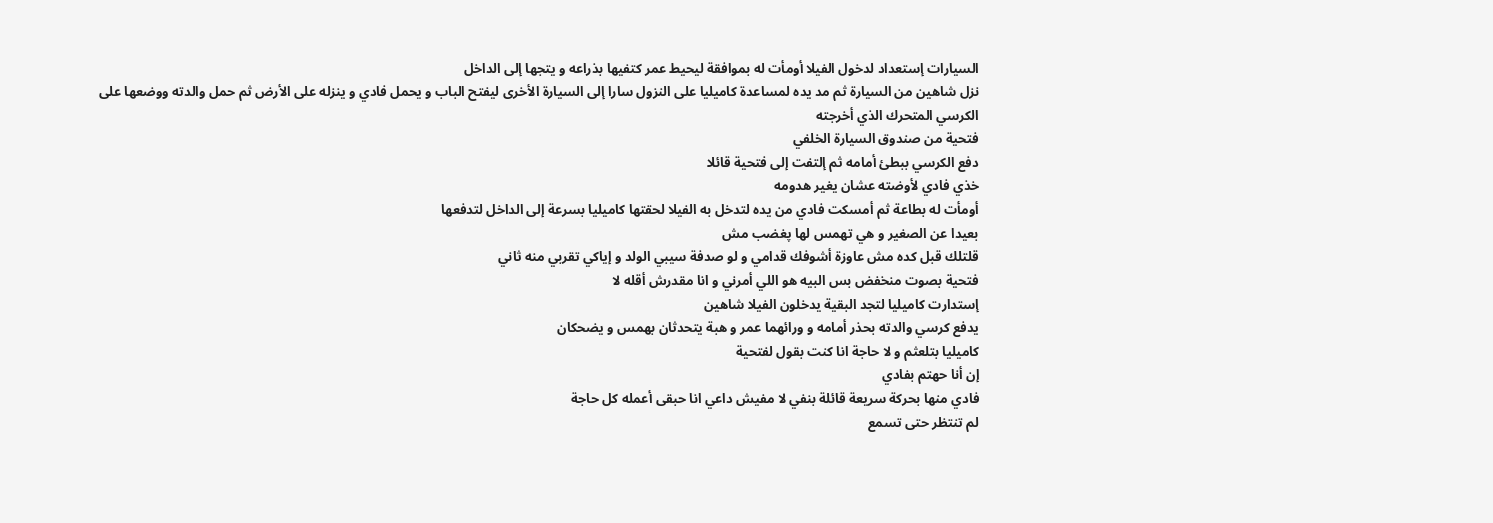السيارات إستعداد لدخول الفيلا أومأت له بموافقة ليحيط عمر كتفيها بذراعه و يتجها إلى الداخل
نزل شاهين من السيارة ثم مد يده لمساعدة كاميليا على النزول سارا إلى السيارة الأخرى ليفتح الباب و يحمل فادي و ينزله على الأرض ثم حمل والدته ووضعها على الكرسي المتحرك الذي أخرجته
فتحية من صندوق السيارة الخلفي
دفع الكرسي ببطئ أمامه ثم إلتفت إلى فتحية قائلا
خذي فادي لأوضته عشان يغير هدومه
أومأت له بطاعة ثم أمسكت فادي من يده لتدخل به الفيلا لحقتها كاميليا بسرعة إلى الداخل لتدفعها
بعيدا عن الصغير و هي تهمس لها پغضب مش
قلتلك قبل كده مش عاوزة أشوفك قدامي و لو صدفة سيبي الولد و إياكي تقربي منه ثاني
فتحية بصوت منخفض بس البيه هو اللي أمرني و انا مقدرش أقله لا
إستدارت كاميليا لتجد البقية يدخلون الفيلا شاهين
يدفع كرسي والدته بحذر أمامه و ورائهما عمر و هبة يتحدثان بهمس و يضحكان
كاميليا بتلعثم و لا حاجة انا كنت بقول لفتحية
إن أنا حهتم بفادي
فادي منها بحركة سريعة قائلة بنفي لا مفيش داعي انا حبقى أعمله كل حاجة
لم تنتظر حتى تسمع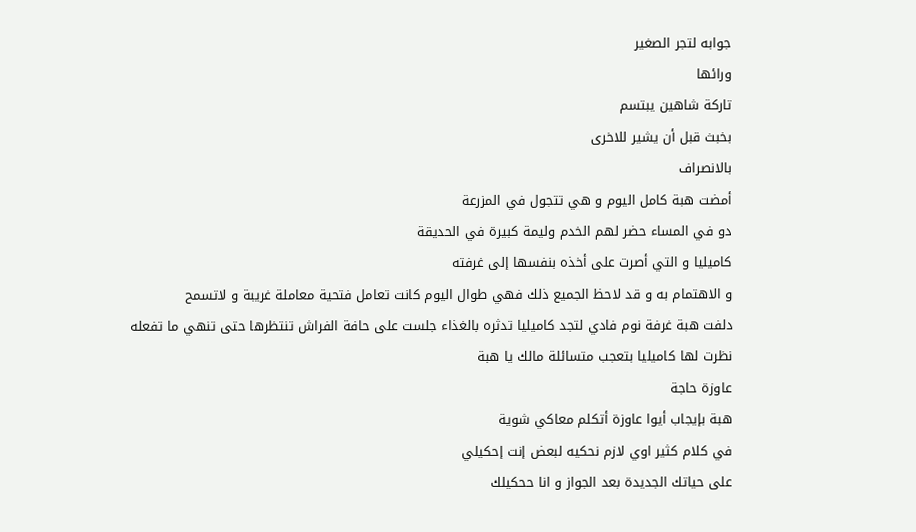جوابه لتجر الصغير
ورائها
تاركة شاهين يبتسم
بخبث قبل أن يشير للاخرى
بالانصراف
أمضت هبة كامل اليوم و هي تتجول في المزرعة
دو في المساء حضر لهم الخدم وليمة كبيرة في الحديقة
كاميليا و التي أصرت على أخذه بنفسها إلى غرفته
و الاهتمام به و قد لاحظ الجميع ذلك فهي طوال اليوم كانت تعامل فتحية معاملة غريبة و لاتسمح
دلفت هبة غرفة نوم فادي لتجد كاميليا تدثره بالغذاء جلست على حافة الفراش تنتظرها حتى تنهي ما تفعله
نظرت لها كاميليا بتعجب متسائلة مالك يا هبة
عاوزة حاجة
هبة بإيجاب أيوا عاوزة أتكلم معاكي شوية
في كلام كثير اوي لازم نحكيه لبعض إنت إحكيلي
على حياتك الجديدة بعد الجواز و انا ححكيلك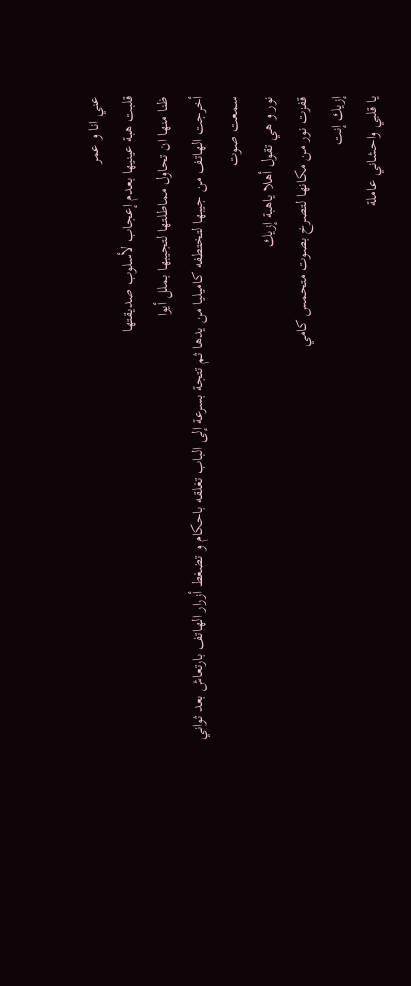عني انا و عمر
قلبت هبة عينيها بعدم إعجاب لأسلوب صديقتها
ظنا منها ان تحاول مماطلتها لتجيبها بملل أيوا
أخرجت الهاتف من جيبها لتختطفه كاميليا من يدها ثم تتجة بسرعة إلى الباب تغلقه باحكام و تضغط أزرار الهاتف بارتعاش بعد ثواني سمعت صوت
نور و هي تقول أهلا ياهبة إزيك
قفزت نور من مكانها لتصرخ بصوت متحمس كامي
إزيك إنت
يا قلبي واحشاني عاملة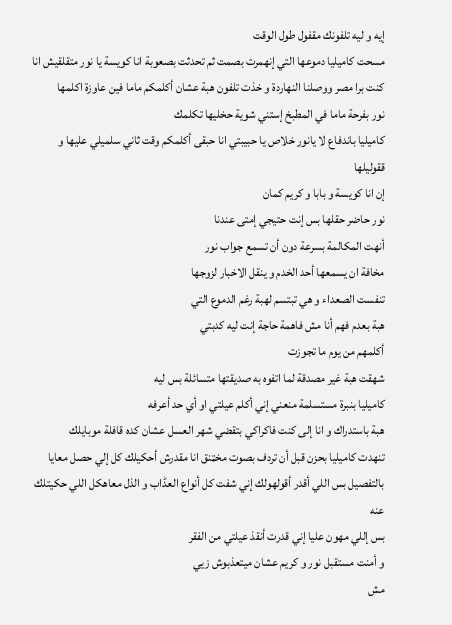إيه و ليه تلفونك مقفول طول الوقت
مسحت كاميليا دموعها التي إنهمرت بصمت ثم تحدثت بصعوبة انا كويسة يا نور متقلقيش انا كنت برا مصر ووصلنا النهاردة و خذت تلفون هبة عشان أكلمكم ماما فين عاوزة اكلمها
نور بفرحة ماما في المطبخ إستني شوية حخليها تكلمك
كاميليا باندفاع لا يانور خلاص يا حبيبتي انا حبقى أكلمكم وقت ثاني سلميلي عليها و ققوليلها
إن انا كويسة و بابا و كريم كمان
نور حاضر حقلها بس إنت حتيجي إمتى عندنا
أنهت المكالمة بسرعة دون أن تسمع جواب نور
مخافة ان يسمعها أحد الخدم و ينقل الاخبار لزوجها
تنفست الصعداء و هي تبتسم لهبة رغم الدموع التي
هبة بعدم فهم أنا مش فاهمة حاجة إنت ليه كدبتي
أكلمهم من يوم ما تجوزت
شهقت هبة غير مصدقة لما اتفوه به صديقتها متسائلة بس ليه
كاميليا بنبرة مستسلمة منعني إني أكلم عيلتي او أي حد أعرفه
هبة باستدراك و انا إلى كنت فاكراكي بتقضي شهر العسل عشان كده قافلة موبايلك
تنهدت كاميليا بحزن قبل أن تردف بصوت مخټنق انا مقدرش أحكيلك كل إلي حصل معايا بالتفصيل بس اللي أقدر أقولهولك إني شفت كل أنواع العڈاب و الذل معاهكل اللي حكيتلك عنه
بس إللي مهون عليا إني قدرت أنقذ عيلتي من الفقر
و أمنت مستقبل نور و كريم عشان ميتعذبوش زيي
مش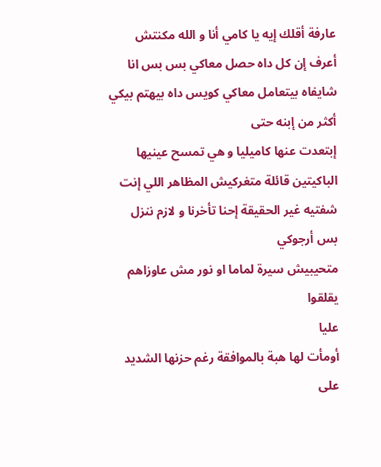عارفة أقلك إيه يا كامي أنا و الله مكنتش أعرف إن كل داه حصل معاكي بس بس انا شايفاه بيتعامل معاكي كويس داه بيهتم بيكي أكثر من إبنه حتى
إبتعدت عنها كاميليا و هي تمسح عينيها الباكيتين قائلة متغركيش المظاهر اللي إنت شفتيه غير الحقيقة إحنا تأخرنا و لازم ننزل بس أرجوكي
متحيبيش سيرة لماما او نور مش عاوزاهم يقلقوا
عليا
أومأت لها هبة بالموافقة رغم حزنها الشديد على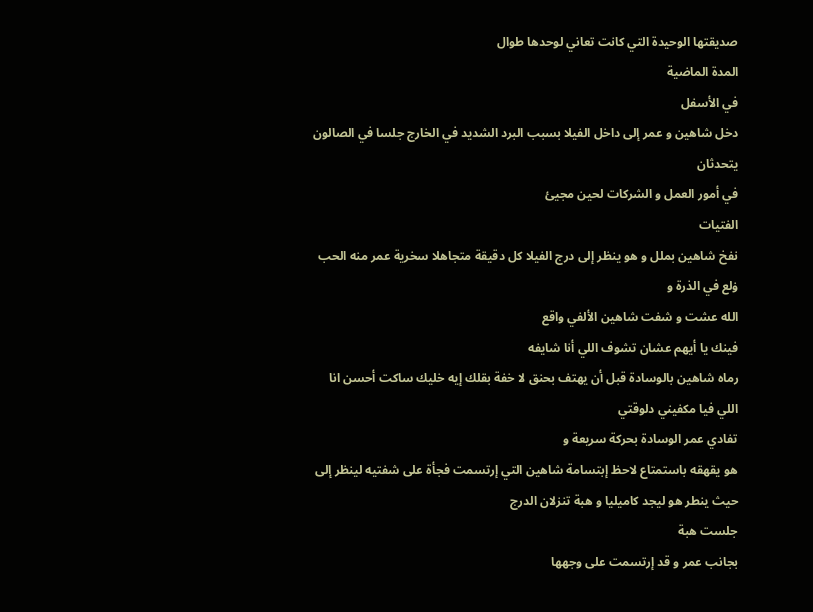صديقتها الوحيدة التي كانت تعاني لوحدها طوال
المدة الماضية
في الأسفل
دخل شاهين و عمر إلى داخل الفيلا بسبب البرد الشديد في الخارج جلسا في الصالون يتحدثان
في أمور العمل و الشركات لحين مجيئ
الفتيات
نفخ شاهين بملل و هو ينظر إلى درج الفيلا كل دقيقة متجاهلا سخرية عمر منه الحب ۏلع في الذرة و
الله عشت و شفت شاهين الألفي واقع
فينك يا أيهم عشان تشوف اللي أنا شايفه
رماه شاهين بالوسادة قبل أن يهتف بحنق لا خفة بقلك إيه خليك ساكت أحسن انا اللي فيا مكفيني دلوقتي
تفادي عمر الوسادة بحركة سريعة و
هو يقهقه باستمتاع لاحظ إبتسامة شاهين التي إرتسمت فجأة على شفتيه لينظر إلى حيث ينطر هو ليجد كاميليا و هبة تنزلان الدرج
جلست هبة
بجانب عمر و قد إرتسمت على وجهها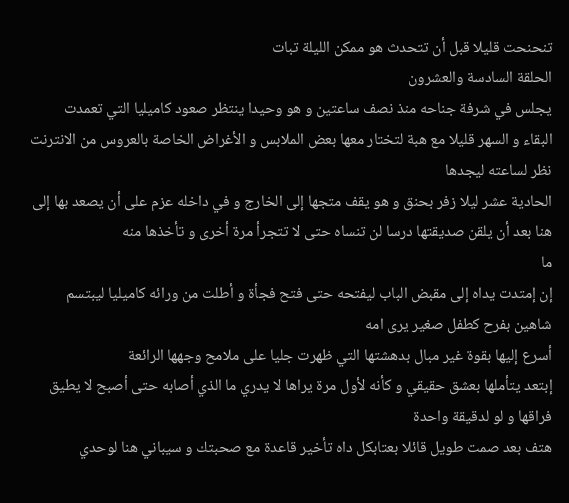تنحنحت قليلا قبل أن تتحدث هو ممكن الليلة تبات
الحلقة السادسة والعشرون
يجلس في شرفة جناحه منذ نصف ساعتين و هو وحيدا ينتظر صعود كاميليا التي تعمدت
البقاء و السهر قليلا مع هبة لتختار معها بعض الملابس و الأغراض الخاصة بالعروس من الانترنت
نظر لساعته ليجدها
الحادية عشر ليلا زفر بحنق و هو يقف متجها إلى الخارج و في داخله عزم على أن يصعد بها إلى هنا بعد أن يلقن صديقتها درسا لن تنساه حتى لا تتجرأ مرة أخرى و تأخذها منه
ما
إن إمتدت يداه إلى مقبض الباب ليفتحه حتى فتح فجأة و أطلت من ورائه كاميليا ليبتسم
شاهين بفرح كطفل صغير يرى امه
أسرع إليها بقوة غير مبال بدهشتها التي ظهرت جليا على ملامح وجهها الرائعة
إبتعد يتأملها بعشق حقيقي و كأنه لأول مرة يراها لا يدري ما الذي أصابه حتى أصبح لا يطيق فراقها و لو لدقيقة واحدة
هتف بعد صمت طويل قائلا بعتابكل داه تأخير قاعدة مع صحبتك و سيباني هنا لوحدي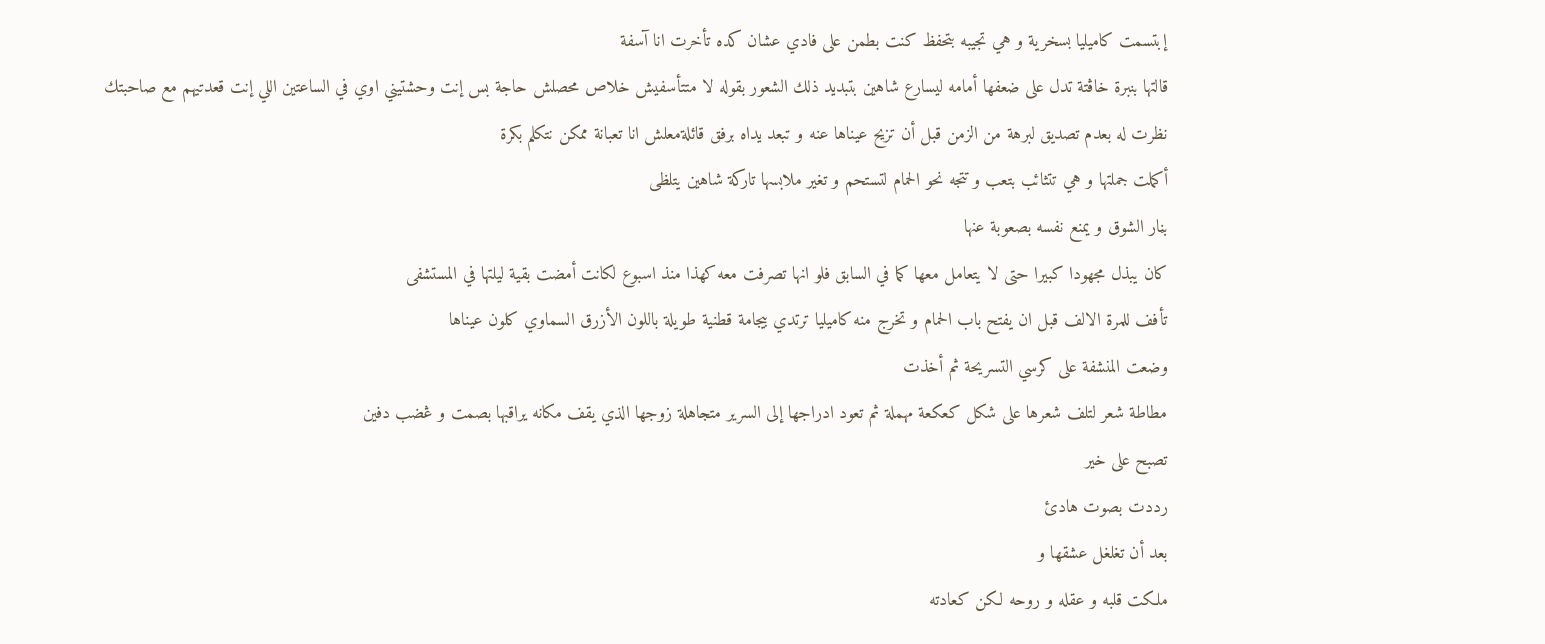إبتسمت كاميليا بسخرية و هي تجيبه بتحفظ كنت بطمن على فادي عشان كده تأخرت انا آسفة
قالتها بنبرة خاڤتة تدل على ضعفها أمامه ليسارع شاهين بتبديد ذلك الشعور بقوله لا متتأسفيش خلاص محصلش حاجة بس إنت وحشتيني اوي في الساعتين اللي إنت قعدتيهم مع صاحبتك
نظرت له بعدم تصديق لبرهة من الزمن قبل أن تزيح عيناها عنه و تبعد يداه برفق قائلةمعلش انا تعبانة ممكن نتكلم بكرة
أكملت جملتها و هي تتثائب بتعب و تتجه نحو الحمام لتستحم و تغير ملابسها تاركة شاهين يتلظى
بڼار الشوق و يمنع نفسه بصعوبة عنها
كان يبذل مجهودا كبيرا حتى لا يتعامل معها كما في السابق فلو انها تصرفت معه كهذا منذ اسبوع لكانت أمضت بقية ليلتها في المستشفى
تأفف للمرة الالف قبل ان يفتح باب الحمام و تخرج منه كاميليا ترتدي بيجامة قطنية طويلة باللون الأزرق السماوي كلون عيناها
وضعت المنشفة على كرسي التسريحة ثم أخذت
مطاطة شعر لتلف شعرها على شكل كعكعة مهملة ثم تعود ادراجها إلى السرير متجاهلة زوجها الذي يقف مكانه يراقبها بصمت و ڠضب دفين
تصبح على خير
رددت بصوت هادئ
بعد أن تغلغل عشقها و
ملكت قلبه و عقله و روحه لكن كعادته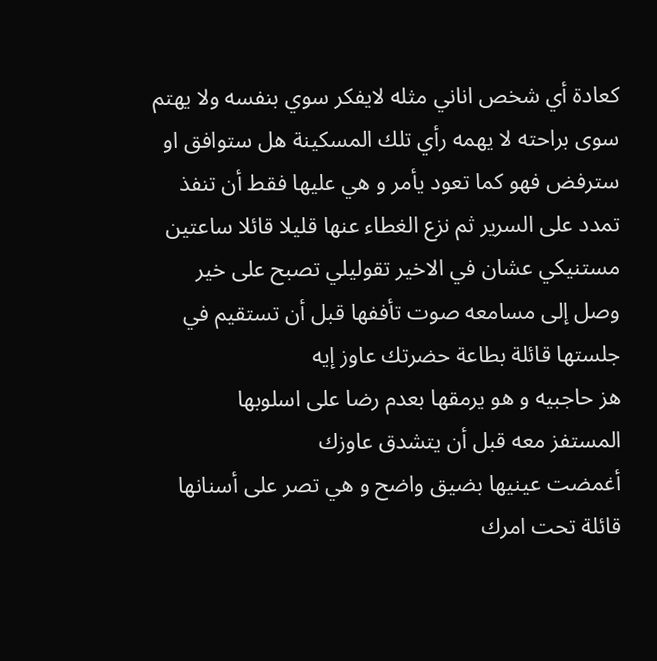كعادة أي شخص اناني مثله لايفكر سوي بنفسه ولا يهتم سوى براحته لا يهمه رأي تلك المسكينة هل ستوافق او سترفض فهو كما تعود يأمر و هي عليها فقط أن تنفذ
تمدد على السرير ثم نزع الغطاء عنها قليلا قائلا ساعتين مستنيكي عشان في الاخير تقوليلي تصبح على خير
وصل إلى مسامعه صوت تأففها قبل أن تستقيم في جلستها قائلة بطاعة حضرتك عاوز إيه
هز حاجبيه و هو يرمقها بعدم رضا على اسلوبها
المستفز معه قبل أن يتشدق عاوزك
أغمضت عينيها بضيق واضح و هي تصر على أسنانها
قائلة تحت امرك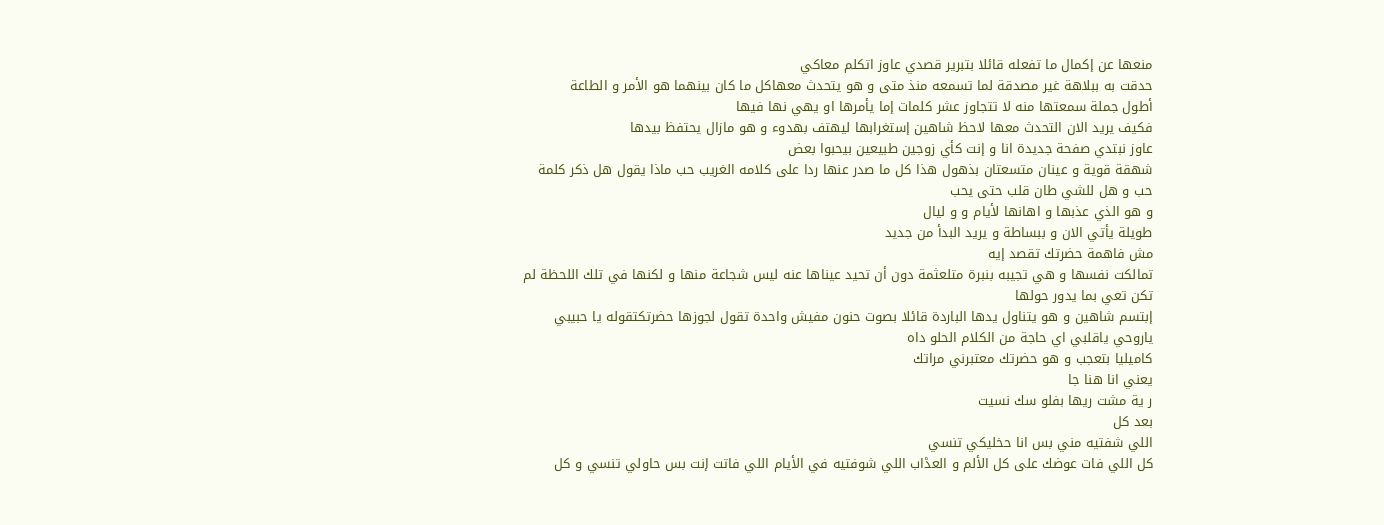منعها عن إكمال ما تفعله قائلا بتبرير قصدي عاوز اتكلم معاكي
حدقت به ببلاهة غير مصدقة لما تسمعه منذ متى و هو يتحدث معهاكل ما كان بينهما هو الأمر و الطاعة
أطول جملة سمعتها منه لا تتجاوز عشر كلمات إما يأمرها او يهي نها فيها
فكيف يريد الان التحدث معها لاحظ شاهين إستغرابها ليهتف بهدوء و هو مازال يحتفظ بيدها
عاوز نبتدي صفحة جديدة انا و إنت كأي زوجين طبيعين بيحبوا بعض
شهقة قوية و عينان متسعتان بذهول هذا كل ما صدر عنها ردا على كلامه الغريب حب ماذا يقول هل ذكر كلمة حب و هل للشي طان قلب حتى يحب
و هو الذي عذبها و اهانها لأيام و و ليال
طويلة يأتي الان و ببساطة و يريد البدأ من جديد
مش فاهمة حضرتك تقصد إيه
تمالكت نفسها و هي تجيبه بنبرة متلعثمة دون أن تحيد عيناها عنه ليس شجاعة منها و لكنها في تلك اللحظة لم تكن تعي بما يدور حولها
إبتسم شاهين و هو يتناول يدها الباردة قائلا بصوت حنون مفيش واحدة تقول لجوزها حضرتكتقوله يا حبيبي ياروحي ياقلبي اي حاجة من الكلام الحلو داه
كاميليا بتعجب و هو حضرتك معتبرني مراتك
يعني انا هنا جا
ر ية مشت ريها بفلو سك نسيت
بعد كل
اللي شفتيه مني بس انا حخليكي تنسي
كل اللي فات عوضك على كل الألم و العڈاب اللي شوفتيه في الأيام اللي فاتت إنت بس حاولي تنسي و كل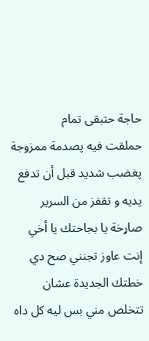حاجة حتبقى تمام
حملقت فيه پصدمة ممزوجة پغضب شديد قبل أن تدفع يديه و تقفز من السرير صاړخة يا بجاحتك يا أخي إنت عاوز تجنني صح دي خطتك الجديدة عشان تتخلص مني بس ليه كل داه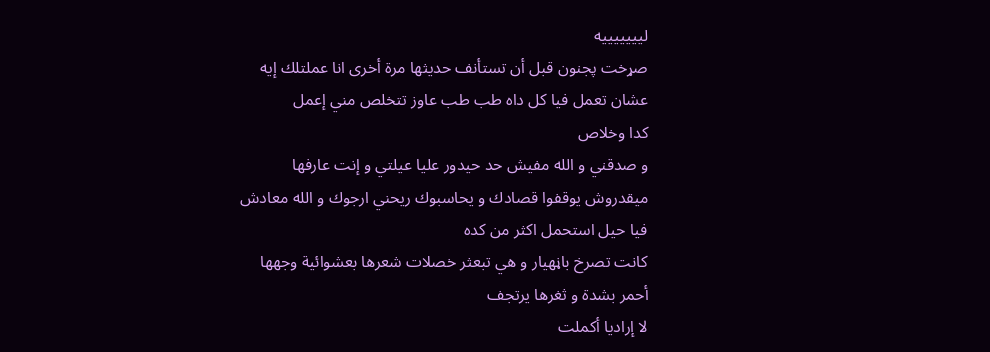ليييييييه
صړخت پجنون قبل أن تستأنف حديثها مرة أخرى انا عملتلك إيه عشان تعمل فيا كل داه طب طب عاوز تتخلص مني إعمل
كدا وخلاص
و صدقني و الله مفيش حد حيدور عليا عيلتي و إنت عارفها ميقدروش يوقفوا قصادك و يحاسبوك ريحني ارجوك و الله معادش فيا حيل استحمل اكثر من كده
كانت تصرخ باڼهيار و هي تبعثر خصلات شعرها بعشوائية وجهها أحمر بشدة و ثغرها يرتجف
لا إراديا أكملت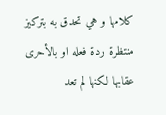كلامها و هي تحدق به بتركيز
منتظرة ردة فعله او بالأحرى عقابها لكنها لم تعد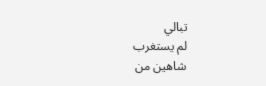تبالي
لم يستغرب
شاهين من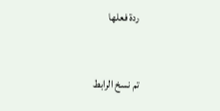ردة فعلها


تم نسخ الرابط